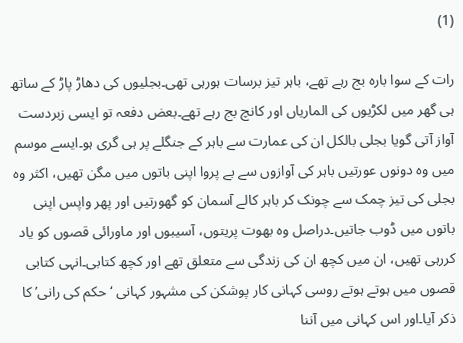(1)

رات کے سوا بارہ بج رہے تھے، باہر تیز برسات ہورہی تھی۔بجلیوں کی دھاڑ پاڑ کے ساتھ ہی گھر میں لکڑیوں کی الماریاں اور کانچ بج رہے تھے۔بعض دفعہ تو ایسی زبردست آواز آتی گویا بجلی بالکل ان کی عمارت سے باہر کے جنگلے پر ہی گری ہو۔ایسے موسم میں وہ دونوں عورتیں باہر کی آوازوں سے بے پروا اپنی باتوں میں مگن تھیں، اکثر وہ بجلی کی تیز چمک سے چونک کر باہر کالے آسمان کو گھورتیں اور پھر واپس اپنی باتوں میں ڈوب جاتیں۔دراصل وہ بھوت پریتوں، آسیبوں اور ماورائی قصوں کو یاد کررہی تھیں، ان میں کچھ ان کی زندگی سے متعلق تھے اور کچھ کتابی۔انہی کتابی قصوں میں ہوتے ہوتے روسی کہانی کار پوشکن کی مشہور کہانی ‘حکم کی رانی’ کا ذکر آیا۔اور اس کہانی میں آننا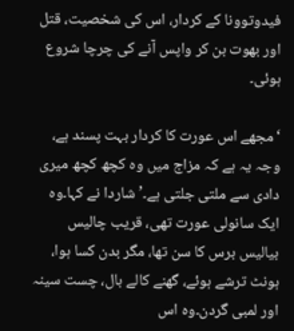فیدوتوونا کے کردار، اس کی شخصیت، قتل اور بھوت بن کر واپس آنے کی چرچا شروع ہوئی۔

‘مجھے اس عورت کا کردار بہت پسند ہے، وجہ یہ ہے کہ مزاج میں وہ کچھ کچھ میری دادی سے ملتی جلتی ہے۔’ شاردا نے کہا۔وہ ایک سانولی عورت تھی، قریب چالیس بیالیس برس کا سن تھا، مگر بدن کسا ہوا، ہونٹ ترشے ہوئے، گھنے کالے بال، چست سینہ اور لمبی گردن۔وہ اس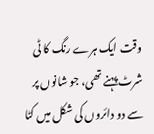وقت ایک ہرے رنگ کا ٹی شرٹ پہنے تھی، جو شانوں پر سے دو دائروں کی شکل میں کٹا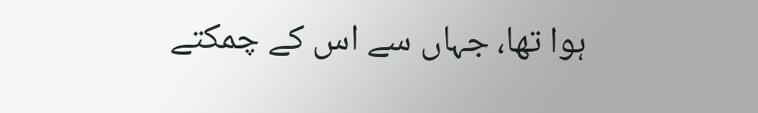ہوا تھا، جہاں سے اس کے چمکتے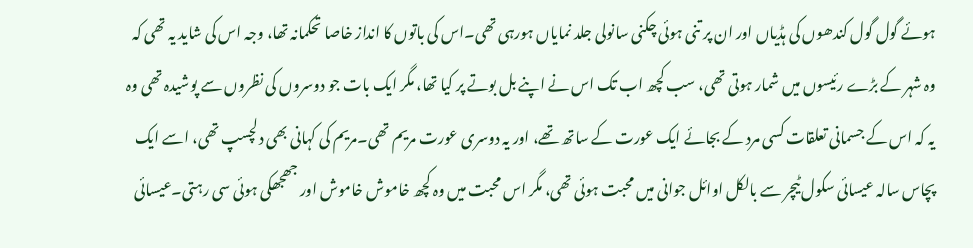ہوئے گول گول کندھوں کی ہڈیاں اور ان پر تنی ہوئی چکنی سانولی جلد نمایاں ہورہی تھی۔اس کی باتوں کا انداز خاصا تحکمانہ تھا، وجہ اس کی شاید یہ تھی کہ وہ شہر کے بڑے رئیسوں میں شمار ہوتی تھی، سب کچھ اب تک اس نے اپنے بل بوتے پر کیا تھا، مگر ایک بات جو دوسروں کی نظروں سے پوشیدہ تھی وہ یہ کہ اس کے جسمانی تعلقات کسی مرد کے بجائے ایک عورت کے ساتھ تھے، اور یہ دوسری عورت مریم تھی۔مریم کی کہانی بھی دلچسپ تھی، اسے ایک پچاس سالہ عیسائی سکول ٹیچر سے بالکل اوائل جوانی میں محبت ہوئی تھی، مگر اس محبت میں وہ کچھ خاموش خاموش اور جھجھکی ہوئی سی رہتی۔عیسائی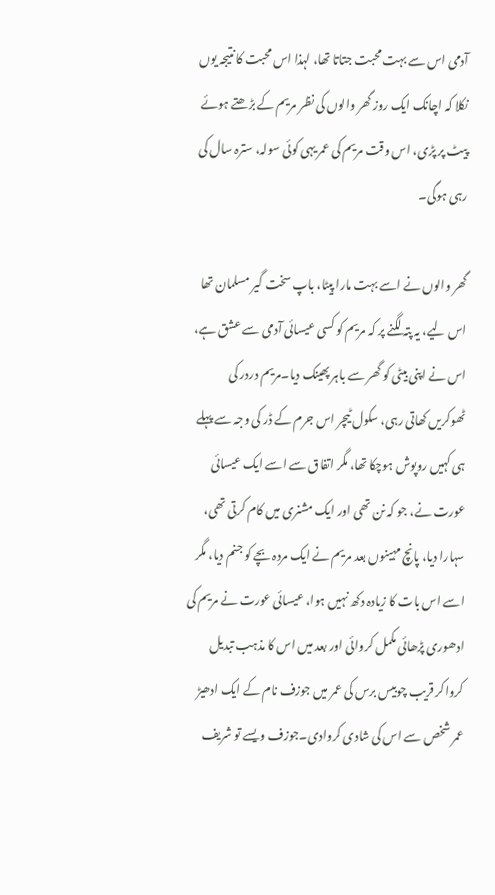آدمی اس سے بہت محبت جتاتا تھا، لہذا اس محبت کا نتیجہ یوں نکلا کہ اچانک ایک روز گھر والوں کی نظر مریم کے بڑھتے ہوئے پیٹ پر پڑی، اس وقت مریم کی عمر یہی کوئی سولہ، سترہ سال کی رہی ہوگی۔

گھر والوں نے اسے بہت مارا پیٹا، باپ سخت گیر مسلمان تھا اس لیے، یہ پتہ لگنے پر کہ مریم کو کسی عیسائی آدمی سے عشق ہے، اس نے اپنی بیٹی کو گھر سے باہر پھینک دیا۔مریم دردر کی ٹھوکریں کھاتی رہی، سکول ٹیچر اس جرم کے ڈر کی وجہ سے پہلے ہی کہیں روپوش ہوچکا تھا، مگر اتفاق سے اسے ایک عیسائی عورت نے، جو کہ نن تھی اور ایک مشنری میں کام کرتی تھی، سہارا دیا، پانچ مہینوں بعد مریم نے ایک مردہ بچے کو جنم دیا، مگر اسے اس بات کا زیادہ دکھ نہیں ہوا، عیسائی عورت نے مریم کی ادھوری پڑھائی مکمل کروائی اور بعد میں اس کا مذہب تبدیل کرواکر قریب چوبیس برس کی عمر میں جوزف نام کے ایک ادھیڑ عمر شخص سے اس کی شادی کروادی۔جوزف ویسے تو شریف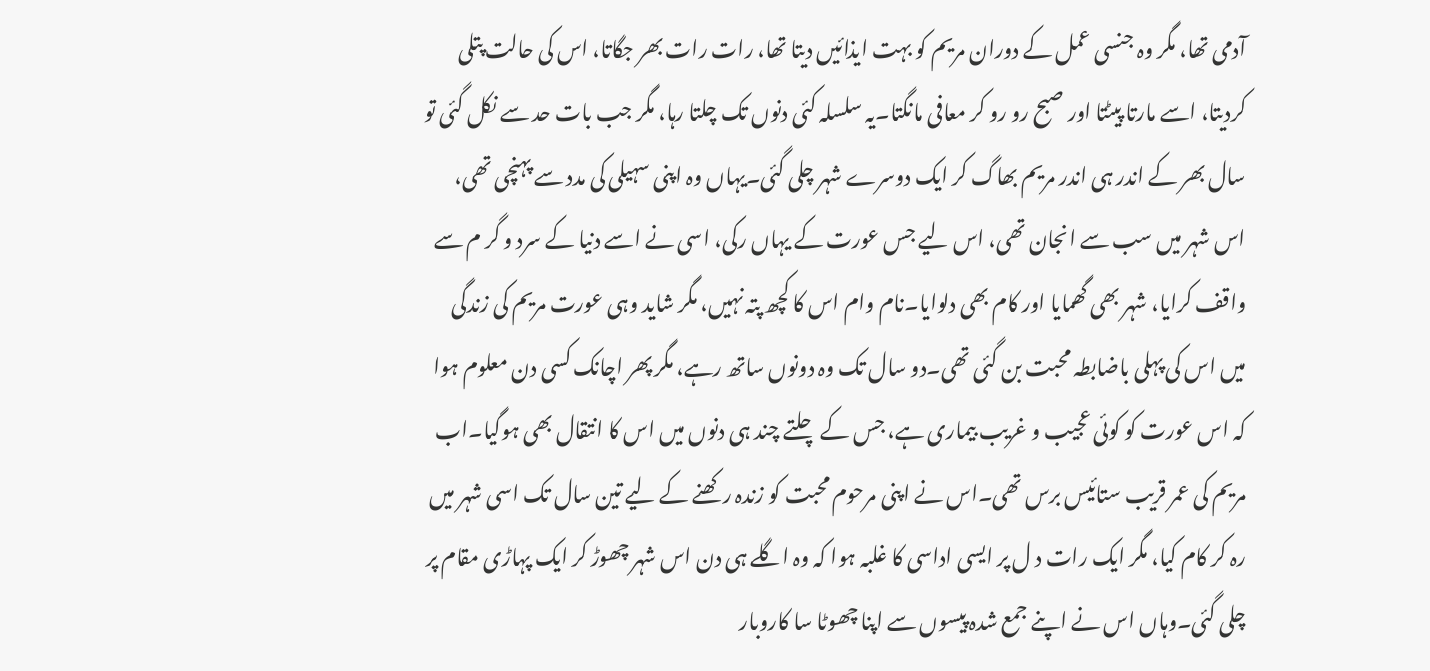آدمی تھا، مگر وہ جنسی عمل کے دوران مریم کو بہت ایذائیں دیتا تھا، رات رات بھر جگاتا، اس کی حالت پتلی کردیتا، اسے مارتا پیٹتا اور صبح رو رو کر معافی مانگتا۔یہ سلسلہ کئی دنوں تک چلتا رہا، مگر جب بات حد سے نکل گئی تو سال بھر کے اندر ہی اندر مریم بھاگ کر ایک دوسرے شہر چلی گئی۔یہاں وہ اپنی سہیلی کی مدد سے پہنچی تھی، اس شہر میں سب سے انجان تھی، اس لیے جس عورت کے یہاں رکی، اسی نے اسے دنیا کے سرد و گر م سے واقف کرایا، شہر بھی گھمایا اور کام بھی دلوایا۔نام وام اس کا کچھ پتہ نہیں، مگر شاید وہی عورت مریم کی زندگی میں اس کی پہلی باضابطہ محبت بن گئی تھی۔دو سال تک وہ دونوں ساتھ رہے، مگر پھر اچانک کسی دن معلوم ہوا کہ اس عورت کو کوئی عجیب و غریب بیماری ہے، جس کے چلتے چند ہی دنوں میں اس کا انتقال بھی ہوگیا۔اب مریم کی عمر قریب ستائیس برس تھی۔اس نے اپنی مرحوم محبت کو زندہ رکھنے کے لیے تین سال تک اسی شہر میں رہ کر کام کیا، مگر ایک رات د ل پر ایسی اداسی کا غلبہ ہوا کہ وہ اگلے ہی دن اس شہر چھوڑ کر ایک پہاڑی مقام پر چلی گئی۔وہاں اس نے اپنے جمع شدہ پیسوں سے اپنا چھوٹا سا کاروبار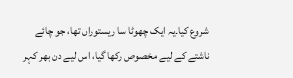شروع کیا۔یہ ایک چھوٹا سا ریستوراں تھا، جو چائے ناشتے کے لیے مخصوص رکھا گیا، اس لیے دن بھر کہر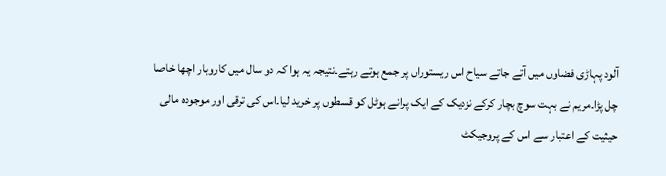آلود پہاڑی فضاوں میں آتے جاتے سیاح اس ریستوراں پر جمع ہوتے رہتے۔نتیجہ یہ ہوا کہ دو سال میں کاروبار اچھا خاصا چل پڑا۔مریم نے بہت سوچ بچار کرکے نزدیک کے ایک پرانے ہوٹل کو قسطوں پر خرید لیا۔اس کی ترقی اور موجودہ مالی حیثیت کے اعتبار سے اس کے پروجیکٹ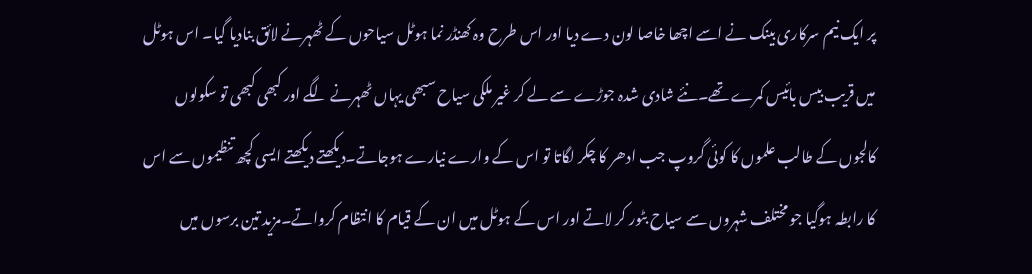پر ایک نیم سرکاری بینک نے اسے اچھا خاصا لون دے دیا اور اس طرح وہ کھنڈر نما ہوٹل سیاحوں کے ٹھہرنے لائق بنادیا گیا۔ اس ہوٹل میں قریب بیس بائیس کمرے تھے۔نئے شادی شدہ جوڑے سے لے کر غیر ملکی سیاح سبھی یہاں ٹھہرنے لگے اور کبھی کبھی تو سکولوں کالجوں کے طالب علموں کا کوئی گروپ جب ادھر کا چکر لگاتا تو اس کے وارے نیارے ہوجاتے۔دیکھتے دیکھتے ایسی کچھ تنظیموں سے اس کا رابطہ ہوگیا جو مختلف شہروں سے سیاح بٹور کر لاتے اور اس کے ہوٹل میں ان کے قیام کا انتظام کرواتے۔مزید تین برسوں میں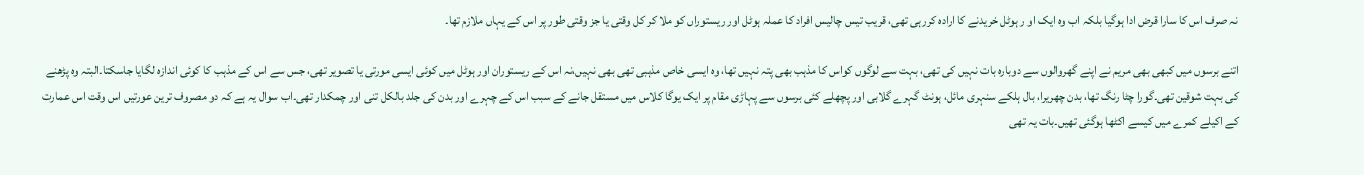نہ صرف اس کا سارا قرض ادا ہوگیا بلکہ اب وہ ایک او ر ہوٹل خریدنے کا ارادہ کررہی تھی، قریب تیس چالیس افراد کا عملہ ہوٹل اور ریستوراں کو ملا کر کل وقتی یا جز وقتی طور پر اس کے یہاں ملازم تھا۔

اتنے برسوں میں کبھی بھی مریم نے اپنے گھروالوں سے دوبارہ بات نہیں کی تھی، بہت سے لوگوں کواس کا مذہب بھی پتہ نہیں تھا، وہ ایسی خاص مذہبی تھی بھی نہیں،نہ اس کے ریستوران اور ہوٹل میں کوئی ایسی مورتی یا تصویر تھی، جس سے اس کے مذہب کا کوئی اندازہ لگایا جاسکتا۔البتہ وہ پڑھنے کی بہت شوقین تھی۔گورا چٹا رنگ تھا، بدن چھریرا، بال ہلکے سنہری مائل، ہونٹ گہرے گلابی اور پچھلے کئی برسوں سے پہاڑی مقام پر ایک یوگا کلاس میں مستقل جانے کے سبب اس کے چہرے اور بدن کی جلد بالکل تنی اور چمکدار تھی۔اب سوال یہ ہے کہ دو مصروف ترین عورتیں اس وقت اس عمارت کے اکیلے کمرے میں کیسے اکٹھا ہوگئی تھیں۔بات یہ تھی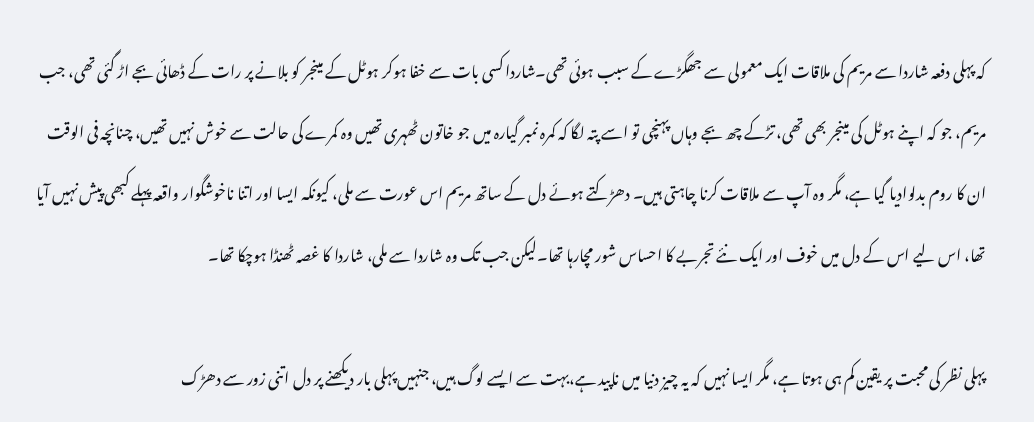کہ پہلی دفعہ شاردا سے مریم کی ملاقات ایک معمولی سے جھگڑے کے سبب ہوئی تھی۔شاردا کسی بات سے خفا ہوکر ہوٹل کے مینجر کو بلانے پر رات کے ڈھائی بجے اڑ گئی تھی، جب مریم، جو کہ اپنے ہوٹل کی مینجر بھی تھی، تڑکے چھ بجے وہاں پہنچی تو اسے پتہ لگا کہ کمرہ نمبر گیارہ میں جو خاتون ٹھہری تھیں وہ کمرے کی حالت سے خوش نہیں تھیں، چنانچہ فی الوقت ان کا روم بدلوادیا گیا ہے، مگر وہ آپ سے ملاقات کرنا چاہتی ہیں۔ دھڑکتے ہوئے دل کے ساتھ مریم اس عورت سے ملی، کیونکہ ایسا اور اتنا ناخوشگوار واقعہ پہلے کبھی پیش نہیں آیا تھا، اس لیے اس کے دل میں خوف اور ایک نئے تجربے کا احساس شور مچارہا تھا۔لیکن جب تک وہ شاردا سے ملی، شاردا کا غصہ ٹھنڈا ہوچکا تھا۔

پہلی نظر کی محبت پر یقین کم ہی ہوتا ہے، مگر ایسا نہیں کہ یہ چیز دنیا میں ناپید ہے،بہت سے ایسے لوگ ہیں، جنہیں پہلی بار دیکھنے پر دل اتنی زور سے دھڑک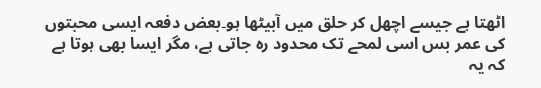اٹھتا ہے جیسے اچھل کر حلق میں آبیٹھا ہو۔بعض دفعہ ایسی محبتوں کی عمر بس اسی لمحے تک محدود رہ جاتی ہے، مگر ایسا بھی ہوتا ہے کہ یہ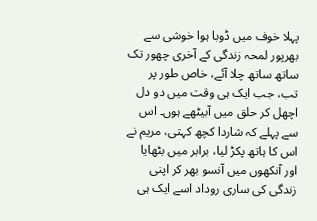پہلا خوف میں ڈوبا ہوا خوشی سے بھرپور لمحہ زندگی کے آخری چھور تک ساتھ ساتھ چلا آئے، خاص طور پر تب، جب ایک ہی وقت میں دو دل اچھل کر حلق میں آبیٹھے ہوں۔ اس سے پہلے کہ شاردا کچھ کہتی، مریم نے اس کا ہاتھ پکڑ لیا، برابر میں بٹھایا اور آنکھوں میں آنسو بھر کر اپنی زندگی کی ساری روداد اسے ایک ہی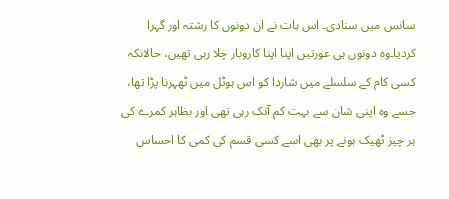سانس میں سنادی۔ اس بات نے ان دونوں کا رشتہ اور گہرا کردیا۔وہ دونوں ہی عورتیں اپنا اپنا کاروبار چلا رہی تھیں، حالانکہ کسی کام کے سلسلے میں شاردا کو اس ہوٹل میں ٹھہرنا پڑا تھا، جسے وہ اپنی شان سے بہت کم آنک رہی تھی اور بظاہر کمرے کی ہر چیز ٹھیک ہونے پر بھی اسے کسی قسم کی کمی کا احساس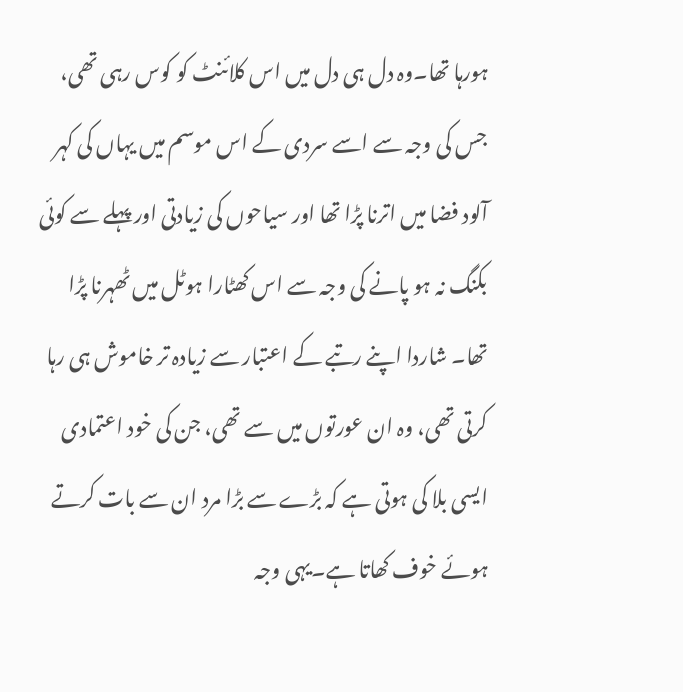ہورہا تھا۔وہ دل ہی دل میں اس کلائنٹ کو کوس رہی تھی، جس کی وجہ سے اسے سردی کے اس موسم میں یہاں کی کہر آلود فضا میں اترنا پڑا تھا اور سیاحوں کی زیادتی اور پہلے سے کوئی بکنگ نہ ہو پانے کی وجہ سے اس کھٹارا ہوٹل میں ٹھہرنا پڑا تھا۔ شاردا اپنے رتبے کے اعتبار سے زیادہ تر خاموش ہی رہا کرتی تھی، وہ ان عورتوں میں سے تھی، جن کی خود اعتمادی ایسی بلا کی ہوتی ہے کہ بڑے سے بڑا مرد ان سے بات کرتے ہوئے خوف کھاتا ہے۔یہی وجہ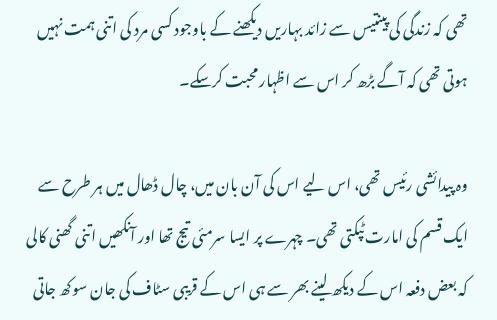تھی کہ زندگی کی پینتیس سے زائد بہاریں دیکھنے کے باوجود کسی مرد کی اتنی ہمت نہیں ہوتی تھی کہ آگے بڑھ کر اس سے اظہار محبت کرسکے۔

وہ پیدائشی رئیس تھی، اس لیے اس کی آن بان میں، چال ڈھال میں ہر طرح سے ایک قسم کی امارت ٹپکتی تھی۔ چہرے پر ایسا سرمئی تیج تھا اور آنکھیں اتنی گھنی کالی کہ بعض دفعہ اس کے دیکھ لینے بھر سے ہی اس کے قریبی سٹاف کی جان سوکھ جاتی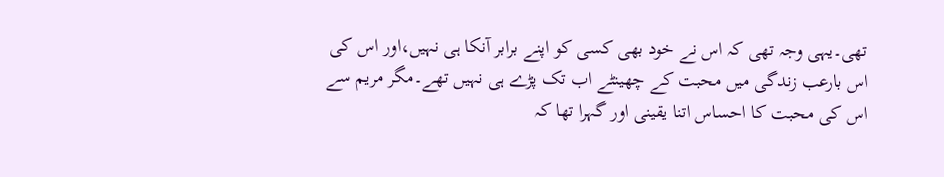تھی۔یہی وجہ تھی کہ اس نے خود بھی کسی کو اپنے برابر آنکا ہی نہیں،اور اس کی اس بارعب زندگی میں محبت کے چھینٹے اب تک پڑے ہی نہیں تھے۔مگر مریم سے اس کی محبت کا احساس اتنا یقینی اور گہرا تھا کہ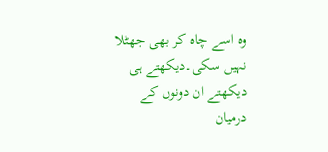وہ اسے چاہ کر بھی جھٹلا نہیں سکی۔دیکھتے ہی دیکھتے ان دونوں کے درمیان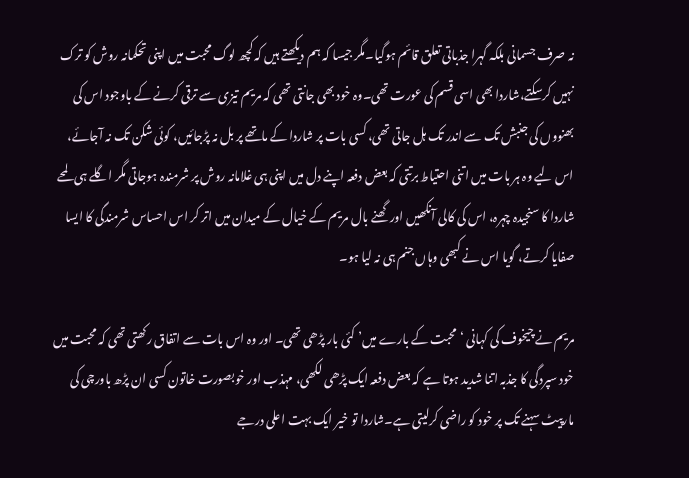نہ صرف جسمانی بلکہ گہرا جذباتی تعلق قائم ہوگیا۔مگر جیسا کہ ہم دیکھتے ہیں کہ کچھ لوگ محبت میں اپنی تحکمانہ روش کو ترک نہیں کرسکتے،شاردا بھی اسی قسم کی عورت تھی۔وہ خود بھی جانتی تھی کہ مریم تیزی سے ترقی کرنے کے باوجود اس کی بھنووں کی جنبش تک سے اندر تک ہل جاتی تھی، کسی بات پر شاردا کے ماتھے پر بل نہ پڑجائیں، کوئی شکن تک نہ آجائے، اس لیے وہ ہر بات میں اتنی احتیاط برتتی کہ بعض دفعہ اپنے دل میں اپنی ہی غلامانہ روش پر شرمندہ ہوجاتی مگر اگلے ہی لمحے شاردا کا سنجیدہ چہرہ، اس کی کالی آنکھیں اور گھنے بال مریم کے خیال کے میدان میں اتر کر اس احساس شرمندگی کا ایسا صفایا کرتے، گویا اس نے کبھی وہاں جنم ہی نہ لیا ہو۔

مریم نے چیخوف کی کہانی ‘محبت کے بارے میں’ کئی بار پڑھی تھی۔ اور وہ اس بات سے اتفاق رکھتی تھی کہ محبت میں خود سپردگی کا جذبہ اتنا شدید ہوتا ہے کہ بعض دفعہ ایک پڑھی لکھی، مہذب اور خوبصورت خاتون کسی ان پڑھ باورچی کی مارپیٹ سہنے تک پر خود کو راضی کرلیتی ہے۔شاردا تو خیر ایک بہت اعلی درجے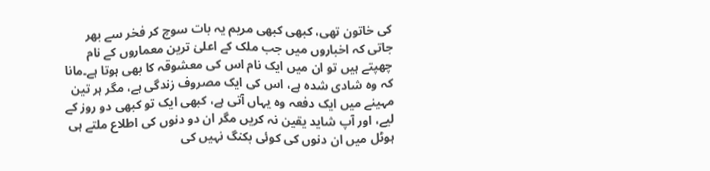کی خاتون تھی، کبھی کبھی مریم یہ بات سوچ کر فخر سے بھر جاتی کہ اخباروں میں جب ملک کے اعلیٰ ترین معماروں کے نام چھپتے ہیں تو ان میں ایک نام اس کی معشوقہ کا بھی ہوتا ہے۔مانا کہ وہ شادی شدہ ہے، اس کی ایک مصروف زندگی ہے، مگر ہر تین مہینے میں ایک دفعہ وہ یہاں آتی ہے، کبھی ایک تو کبھی دو روز کے لیے، اور آپ شاید یقین نہ کریں مگر ان دو دنوں کی اطلاع ملتے ہی ہوٹل میں ان دنوں کی کوئی بکنگ نہیں کی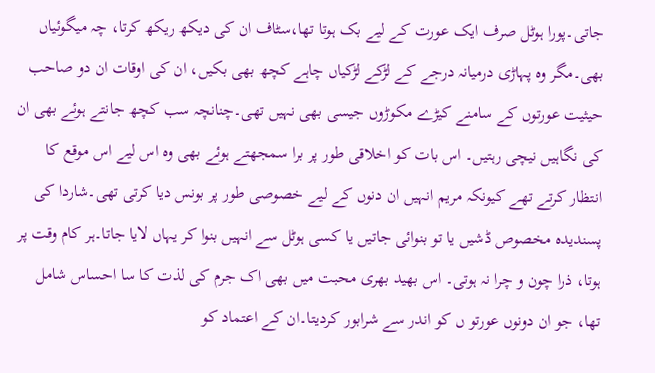جاتی۔پورا ہوٹل صرف ایک عورت کے لیے بک ہوتا تھا،سٹاف ان کی دیکھ ریکھ کرتا، چہ میگوئیاں بھی۔مگر وہ پہاڑی درمیانہ درجے کے لڑکے لڑکیاں چاہے کچھ بھی بکیں، ان کی اوقات ان دو صاحب حیثیت عورتوں کے سامنے کیڑے مکوڑوں جیسی بھی نہیں تھی۔چنانچہ سب کچھ جانتے ہوئے بھی ان کی نگاہیں نیچی رہتیں۔ اس بات کو اخلاقی طور پر برا سمجھتے ہوئے بھی وہ اس لیے اس موقع کا انتظار کرتے تھے کیونکہ مریم انہیں ان دنوں کے لیے خصوصی طور پر بونس دیا کرتی تھی۔شاردا کی پسندیدہ مخصوص ڈشیں یا تو بنوائی جاتیں یا کسی ہوٹل سے انہیں بنوا کر یہاں لایا جاتا۔ہر کام وقت پر ہوتا، ذرا چون و چرا نہ ہوتی۔ اس بھید بھری محبت میں بھی اک جرم کی لذت کا سا احساس شامل تھا، جو ان دونوں عورتو ں کو اندر سے شرابور کردیتا۔ان کے اعتماد کو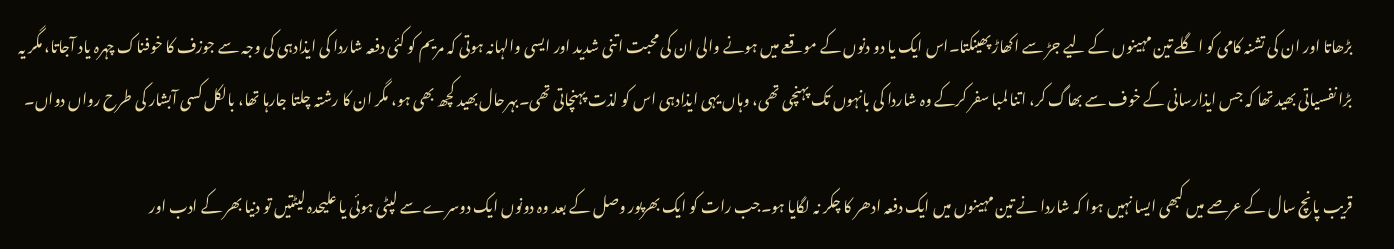بڑھاتا اور ان کی تشنہ کامی کو اگلے تین مہینوں کے لیے جڑ سے اکھاڑ پھینکتا۔اس ایک یا دو دنوں کے موقعے میں ہونے والی ان کی محبت اتنی شدید اور ایسی والہانہ ہوتی کہ مریم کو کئی دفعہ شاردا کی ایذادہی کی وجہ سے جوزف کا خوفناک چہرہ یاد آجاتا، مگر یہ بڑا نفسیاتی بھید تھا کہ جس ایذارسانی کے خوف سے بھاگ کر، اتنا لمبا سفر کرکے وہ شاردا کی بانہوں تک پہنچی تھی، وہاں یہی ایذادہی اس کو لذت پہنچاتی تھی۔بہرحال بھید کچھ بھی ہو، مگر ان کا رشتہ چلتا جارہا تھا، بالکل کسی آبشار کی طرح رواں دواں۔

قریب پانچ سال کے عرصے میں کبھی ایسا نہیں ہوا کہ شاردا نے تین مہینوں میں ایک دفعہ ادھر کا چکر نہ لگایا ہو۔جب رات کو ایک بھرپور وصل کے بعد وہ دونوں ایک دوسرے سے لپٹی ہوئی یا علیحدہ لیٹتیں تو دنیا بھر کے ادب اور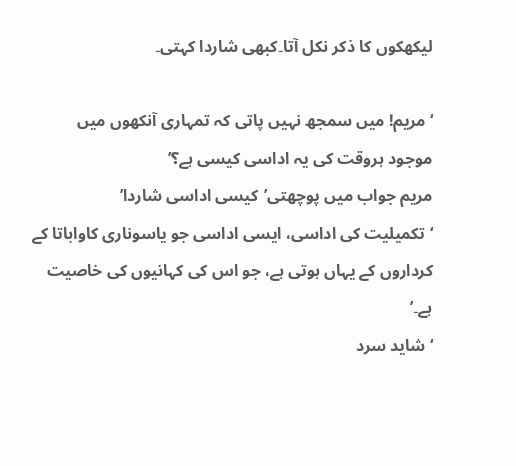لیکھکوں کا ذکر نکل آتا۔کبھی شاردا کہتی۔

‘مریم! میں سمجھ نہیں پاتی کہ تمہاری آنکھوں میں موجود ہروقت کی یہ اداسی کیسی ہے؟’
مریم جواب میں پوچھتی’کیسی اداسی شاردا’
‘تکمیلیت کی اداسی، ایسی اداسی جو یاسوناری کاواباتا کے کرداروں کے یہاں ہوتی ہے، جو اس کی کہانیوں کی خاصیت ہے۔’
‘شاید سرد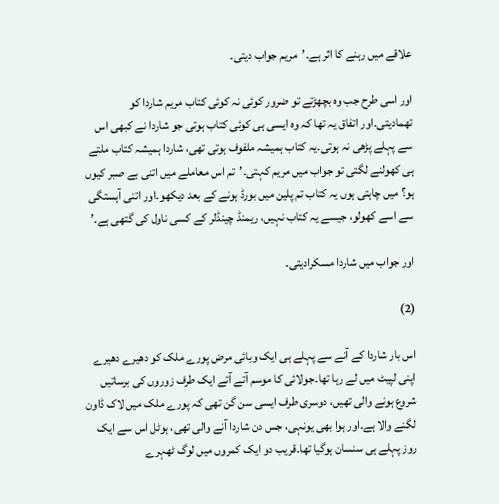علاقے میں رہنے کا اثر ہے۔’مریم جواب دیتی۔

اور اسی طرح جب وہ بچھڑتے تو ضرور کوئی نہ کوئی کتاب مریم شاردا کو تھمادیتی۔اور اتفاق یہ تھا کہ وہ ایسی ہی کوئی کتاب ہوتی جو شاردا نے کبھی اس سے پہلے پڑھی نہ ہوتی۔یہ کتاب ہمیشہ ملفوف ہوتی تھی، شاردا ہمیشہ کتاب ملتے ہی کھولنے لگتی تو جواب میں مریم کہتی۔’تم اس معاملے میں اتنی بے صبر کیوں ہو؟ میں چاہتی ہوں یہ کتاب تم پلین میں بورڈ ہونے کے بعد دیکھو۔اور اتنی آہستگی سے اسے کھولو، جیسے یہ کتاب نہیں، ریمنڈ چینڈلر کے کسی ناول کی گتھی ہے۔’

اور جواب میں شاردا مسکرادیتی۔

(2)

اس بار شاردا کے آنے سے پہلے ہی ایک وبائی مرض پورے ملک کو دھیرے دھیرے اپنی لپیٹ میں لے رہا تھا۔جولائی کا موسم آتے آتے ایک طرف زوروں کی برساتیں شروع ہونے والی تھیں، دوسری طرف ایسی سن گن تھی کہ پورے ملک میں لاک ڈاون لگنے والا ہے۔اور ہوا بھی یونہی، جس دن شاردا آنے والی تھی، ہوٹل اس سے ایک روز پہلے ہی سنسان ہوگیا تھا۔قریب دو ایک کمروں میں لوگ ٹھہرے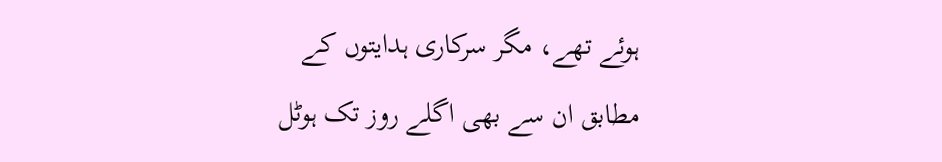ہوئے تھے، مگر سرکاری ہدایتوں کے مطابق ان سے بھی اگلے روز تک ہوٹل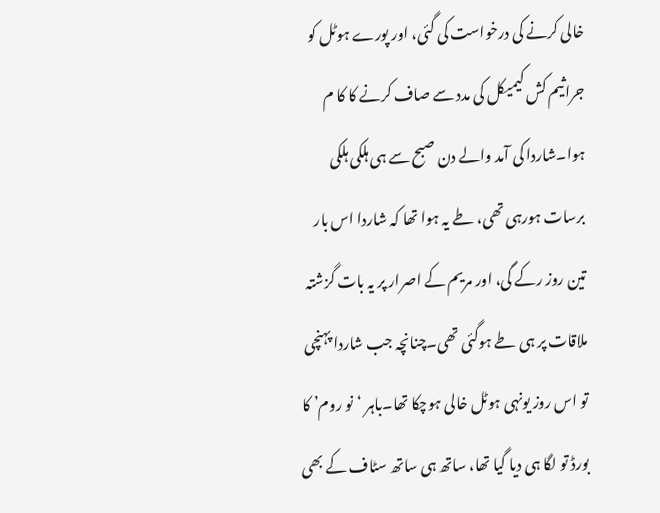خالی کرنے کی درخواست کی گئی، اور پورے ہوٹل کو جراثیم کش کیمیکل کی مدد سے صاف کرنے کا کا م ہوا۔شاردا کی آمد والے دن صبح سے ہی ہلکی ہلکی برسات ہورہی تھی، طے یہ ہوا تھا کہ شاردا اس بار تین روز رکے گی، اور مریم کے اصرار پر یہ بات گزشتہ ملاقات پر ہی طے ہوگئی تھی۔چنانچہ جب شاردا پہنچی تو اس روز یونہی ہوٹل خالی ہوچکا تھا۔باہر ‘نو روم’ کا بورڈ تو لگا ہی دیا گیا تھا، ساتھ ہی ساتھ سٹاف کے بھی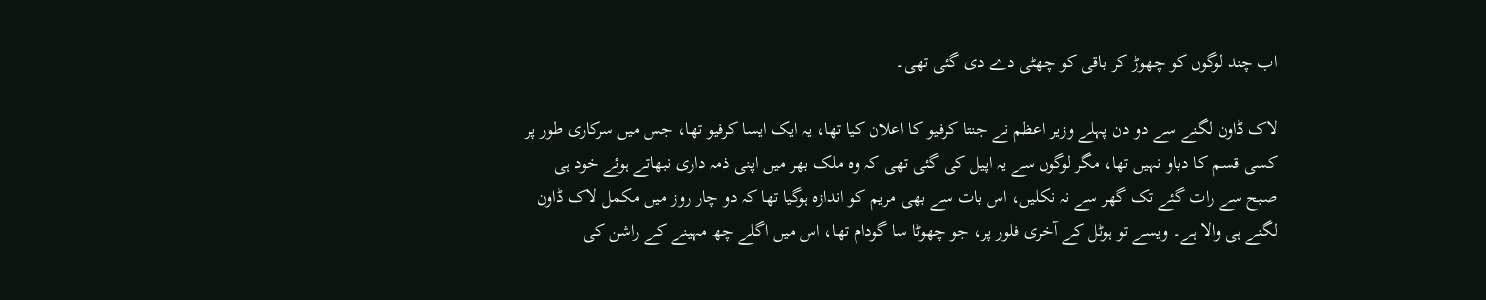اب چند لوگوں کو چھوڑ کر باقی کو چھٹی دے دی گئی تھی۔

لاک ڈاون لگنے سے دو دن پہلے وزیر اعظم نے جنتا کرفیو کا اعلان کیا تھا، یہ ایک ایسا کرفیو تھا، جس میں سرکاری طور پر کسی قسم کا دباو نہیں تھا، مگر لوگوں سے یہ اپیل کی گئی تھی کہ وہ ملک بھر میں اپنی ذمہ داری نبھاتے ہوئے خود ہی صبح سے رات گئے تک گھر سے نہ نکلیں، اس بات سے بھی مریم کو اندازہ ہوگیا تھا کہ دو چار روز میں مکمل لاک ڈاون لگنے ہی والا ہے۔ ویسے تو ہوٹل کے آخری فلور پر، جو چھوٹا سا گودام تھا، اس میں اگلے چھ مہینے کے راشن کی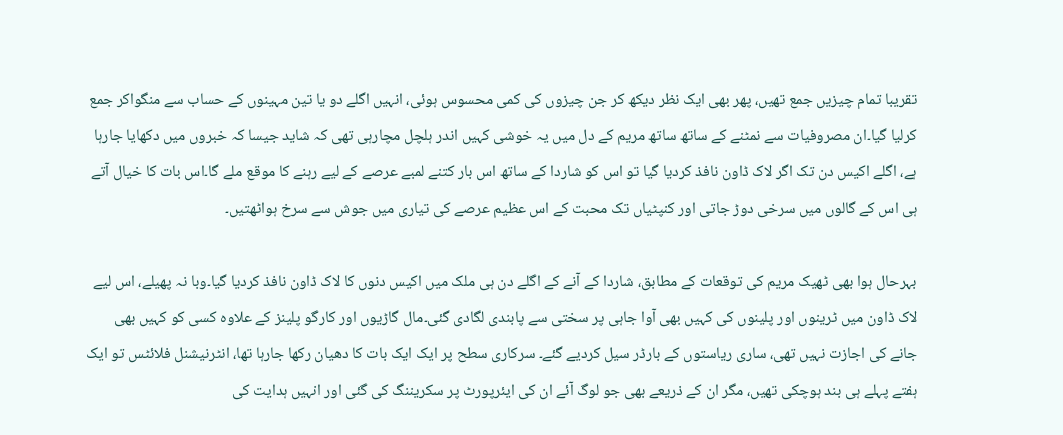تقریبا تمام چیزیں جمع تھیں، پھر بھی ایک نظر دیکھ کر جن چیزوں کی کمی محسوس ہوئی، انہیں اگلے دو یا تین مہینوں کے حساب سے منگواکر جمع کرلیا گیا۔ان مصروفیات سے نمٹنے کے ساتھ ساتھ مریم کے دل میں یہ خوشی کہیں اندر ہلچل مچارہی تھی کہ شاید جیسا کہ خبروں میں دکھایا جارہا ہے، اگلے اکیس دن تک اگر لاک ڈاون نافذ کردیا گیا تو اس کو شاردا کے ساتھ اس بار کتنے لمبے عرصے کے لیے رہنے کا موقع ملے گا۔اس بات کا خیال آتے ہی اس کے گالوں میں سرخی دوڑ جاتی اور کنپٹیاں تک محبت کے اس عظیم عرصے کی تیاری میں جوش سے سرخ ہواٹھتیں۔

بہرحال ہوا بھی ٹھیک مریم کی توقعات کے مطابق، شاردا کے آنے کے اگلے دن ہی ملک میں اکیس دنوں کا لاک ڈاون نافذ کردیا گیا۔وبا نہ پھیلے، اس لیے لاک ڈاون میں ٹرینوں اور پلینوں کی کہیں بھی آوا جاہی پر سختی سے پابندی لگادی گئی۔مال گاڑیوں اور کارگو پلینز کے علاوہ کسی کو کہیں بھی جانے کی اجازت نہیں تھی، ساری ریاستوں کے بارڈر سیل کردیے گئے۔ سرکاری سطح پر ایک ایک بات کا دھیان رکھا جارہا تھا، انٹرنیشنل فلائٹس تو ایک ہفتے پہلے ہی بند ہوچکی تھیں، مگر ان کے ذریعے بھی جو لوگ آئے ان کی ایئرپورٹ پر سکریننگ کی گئی اور انہیں ہدایت کی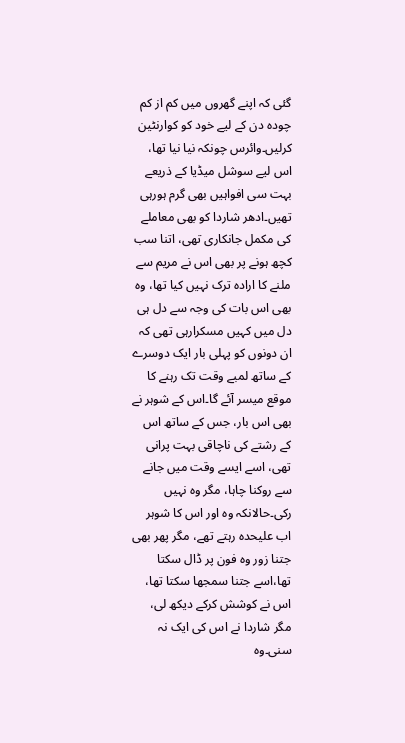گئی کہ اپنے گھروں میں کم از کم چودہ دن کے لیے خود کو کوارنٹین کرلیں۔وائرس چونکہ نیا نیا تھا، اس لیے سوشل میڈیا کے ذریعے بہت سی افواہیں بھی گرم ہورہی تھیں۔ادھر شاردا کو بھی معاملے کی مکمل جانکاری تھی، اتنا سب کچھ ہونے پر بھی اس نے مریم سے ملنے کا ارادہ ترک نہیں کیا تھا، وہ بھی اس بات کی وجہ سے دل ہی دل میں کہیں مسکرارہی تھی کہ ان دونوں کو پہلی بار ایک دوسرے کے ساتھ لمبے وقت تک رہنے کا موقع میسر آئے گا۔اس کے شوہر نے بھی اس بار، جس کے ساتھ اس کے رشتے کی ناچاقی بہت پرانی تھی، اسے ایسے وقت میں جانے سے روکنا چاہا، مگر وہ نہیں رکی۔حالانکہ وہ اور اس کا شوہر اب علیحدہ رہتے تھے، مگر پھر بھی جتنا زور وہ فون پر ڈال سکتا تھا،اسے جتنا سمجھا سکتا تھا، اس نے کوشش کرکے دیکھ لی، مگر شاردا نے اس کی ایک نہ سنی۔وہ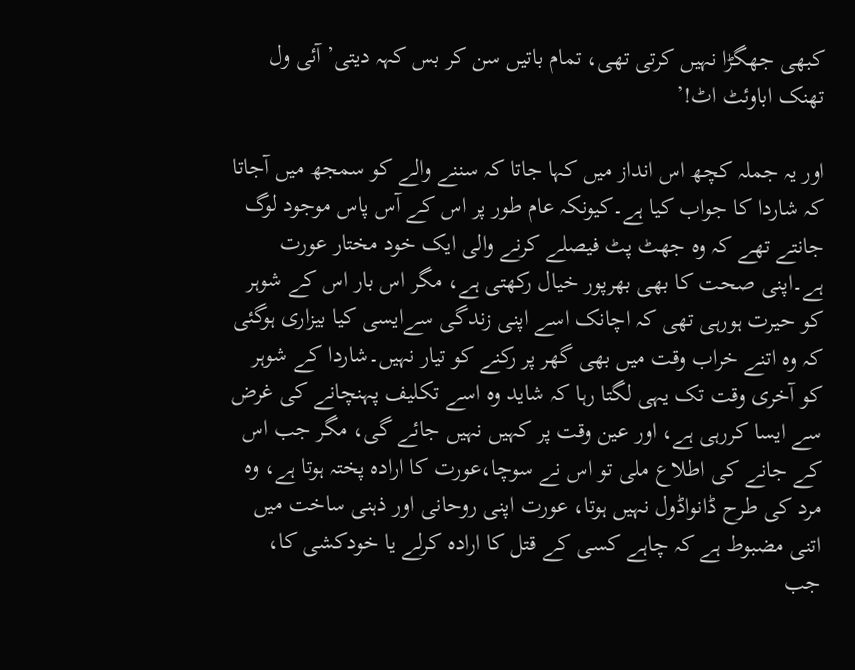کبھی جھگڑا نہیں کرتی تھی، تمام باتیں سن کر بس کہہ دیتی’آئی ول تھنک اباوئٹ اٹ!’

اور یہ جملہ کچھ اس انداز میں کہا جاتا کہ سننے والے کو سمجھ میں آجاتا کہ شاردا کا جواب کیا ہے۔کیونکہ عام طور پر اس کے آس پاس موجود لوگ جانتے تھے کہ وہ جھٹ پٹ فیصلے کرنے والی ایک خود مختار عورت ہے۔اپنی صحت کا بھی بھرپور خیال رکھتی ہے، مگر اس بار اس کے شوہر کو حیرت ہورہی تھی کہ اچانک اسے اپنی زندگی سےایسی کیا بیزاری ہوگئی کہ وہ اتنے خراب وقت میں بھی گھر پر رکنے کو تیار نہیں۔شاردا کے شوہر کو آخری وقت تک یہی لگتا رہا کہ شاید وہ اسے تکلیف پہنچانے کی غرض سے ایسا کررہی ہے، اور عین وقت پر کہیں نہیں جائے گی، مگر جب اس کے جانے کی اطلاع ملی تو اس نے سوچا،عورت کا ارادہ پختہ ہوتا ہے، وہ مرد کی طرح ڈانواڈول نہیں ہوتا، عورت اپنی روحانی اور ذہنی ساخت میں اتنی مضبوط ہے کہ چاہے کسی کے قتل کا ارادہ کرلے یا خودکشی کا، جب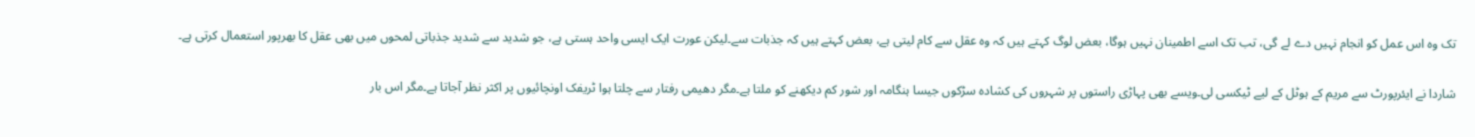تک وہ اس عمل کو انجام نہیں دے لے گی، تب تک اسے اطمینان نہیں ہوگا، بعض لوگ کہتے ہیں کہ وہ عقل سے کام لیتی ہے، بعض کہتے ہیں کہ جذبات سے۔لیکن عورت ایک ایسی واحد ہستی ہے، جو شدید سے شدید جذباتی لمحوں میں بھی عقل کا بھرپور استعمال کرتی ہے۔

شاردا نے ایئرپورٹ سے مریم کے ہوٹل کے لیے ٹیکسی لی۔ویسے بھی پہاڑی راستوں پر شہروں کی کشادہ سڑکوں جیسا ہنگامہ اور شور کم دیکھنے کو ملتا ہے۔مگر دھیمی رفتار سے چلتا ہوا ٹریفک اونچائیوں پر اکثر نظر آجاتا ہے۔مگر اس بار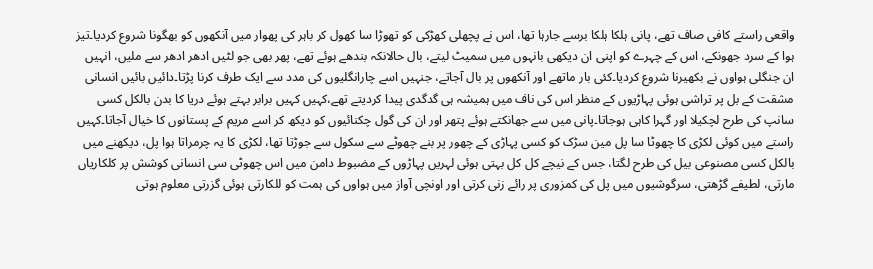واقعی راستے کافی صاف تھے، پانی ہلکا ہلکا برسے جارہا تھا، اس نے پچھلی کھڑکی کو تھوڑا سا کھول کر باہر کی پھوار میں آنکھوں کو بھگونا شروع کردیا۔تیز ہوا کے سرد جھونکے، اس کے چہرے کو اپنی ان دیکھی بانہوں میں سمیٹ لیتے، بال حالانکہ بندھے ہوئے تھے، پھر بھی جو لٹیں ادھر ادھر سے ملیں، انہیں ان جنگلی ہواوں نے بکھیرنا شروع کردیا۔کئی بار ماتھے اور آنکھوں پر بال آجاتے، جنہیں اسے چارانگلیوں کی مدد سے ایک طرف کرنا پڑتا۔دائیں بائیں انسانی مشقت کے بل پر تراشی ہوئی پہاڑیوں کے منظر اس کی ناف میں ہمیشہ ہی گدگدی پیدا کردیتے تھے،کہیں کہیں برابر بہتے ہوئے دریا کا بدن بالکل کسی سانپ کی طرح لچکیلا اور گہرا کاہی ہوجاتا۔پانی میں سے جھانکتے ہوئے پتھر اور ان کی گول چکنائیوں کو دیکھ کر اسے مریم کے پستانوں کا خیال آجاتا۔کہیں راستے میں کوئی لکڑی کا چھوٹا سا پل مین سڑک کو کسی پہاڑی کے چھور پر بنے چھوٹے سے سکول سے جوڑتا تھا، لکڑی کا یہ چرمراتا ہوا پل، دیکھنے میں بالکل کسی مصنوعی بیل کی طرح لگتا، جس کے نیچے کل کل بہتی ہوئی لہریں پہاڑوں کے مضبوط دامن میں اس چھوٹی سی انسانی کوشش پر کلکاریاں مارتی، لطیفے گڑھتی، سرگوشیوں میں پل کی کمزوری پر رائے زنی کرتی اور اونچی آواز میں ہواوں کی ہمت کو للکارتی ہوئی گزرتی معلوم ہوتی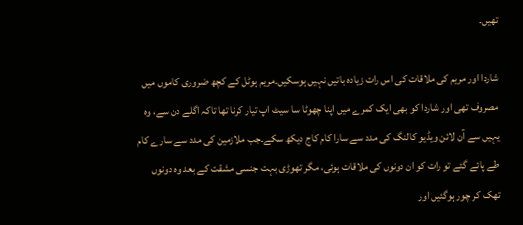تھیں۔

شاردا اور مریم کی ملاقات کی اس رات زیادہ باتیں نہیں ہوسکیں۔مریم ہوٹل کے کچھ ضروری کاموں میں مصروف تھی اور شاردا کو بھی ایک کمرے میں اپنا چھوٹا سا سیٹ اپ تیار کرنا تھا تاکہ اگلے دن سے، وہ یہیں سے آن لائن ویڈیو کالنگ کی مدد سے سارا کام کاج دیکھ سکے۔جب ملازمین کی مدد سے سارے کام طے پائے گئے تو رات کو ان دونوں کی ملاقات ہوئی، مگر تھوڑی بہت جنسی مشقت کے بعد وہ دونوں تھک کر چور ہوگئیں اور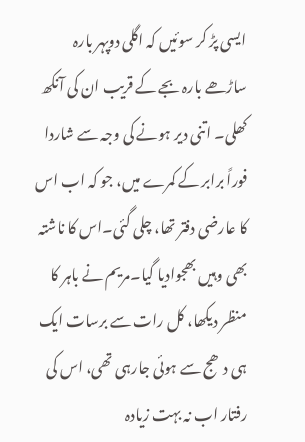ایسی پڑ کر سوئیں کہ اگلی دوپہر بارہ ساڑھے بارہ بجے کے قریب ان کی آنکھ کھلی۔ اتنی دیر ہونے کی وجہ سے شاردا فوراً برابر کے کمرے میں، جو کہ اب اس کا عارضی دفتر تھا، چلی گئی۔اس کا ناشتہ بھی وہیں بھجوادیا گیا۔مریم نے باہر کا منظر دیکھا، کل رات سے برسات ایک ہی دھج سے ہوئی جارہی تھی، اس کی رفتار اب نہ بہت زیادہ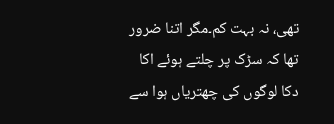تھی، نہ بہت کم۔مگر اتنا ضرور تھا کہ سڑک پر چلتے ہوئے اکا دکا لوگوں کی چھتریاں ہوا سے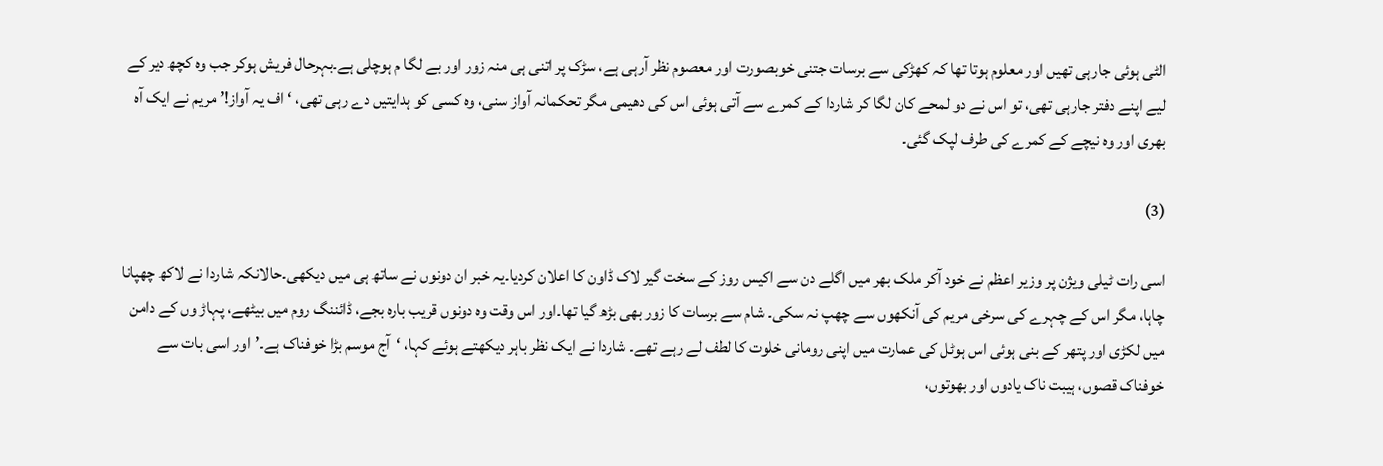الٹی ہوئی جارہی تھیں اور معلوم ہوتا تھا کہ کھڑکی سے برسات جتنی خوبصورت اور معصوم نظر آرہی ہے، سڑک پر اتنی ہی منہ زور اور بے لگا م ہوچلی ہے۔بہرحال فریش ہوکر جب وہ کچھ دیر کے لیے اپنے دفتر جارہی تھی، تو اس نے دو لمحے کان لگا کر شاردا کے کمرے سے آتی ہوئی اس کی دھیمی مگر تحکمانہ آواز سنی، وہ کسی کو ہدایتیں دے رہی تھی، ‘اف یہ آواز!’ مریم نے ایک آہ بھری اور وہ نیچے کے کمرے کی طرف لپک گئی۔

(3)

اسی رات ٹیلی ویژن پر وزیر اعظم نے خود آکر ملک بھر میں اگلے دن سے اکیس روز کے سخت گیر لاک ڈاون کا اعلان کردیا۔یہ خبر ان دونوں نے ساتھ ہی میں دیکھی۔حالانکہ شاردا نے لاکھ چھپانا چاہا، مگر اس کے چہرے کی سرخی مریم کی آنکھوں سے چھپ نہ سکی۔ شام سے برسات کا زور بھی بڑھ گیا تھا۔اور اس وقت وہ دونوں قریب بارہ بجے، ڈائننگ روم میں بیٹھے، پہاڑ وں کے دامن میں لکڑی اور پتھر کے بنی ہوئی اس ہوٹل کی عمارت میں اپنی رومانی خلوت کا لطف لے رہے تھے۔ شاردا نے ایک نظر باہر دیکھتے ہوئے کہا، ‘آج موسم بڑا خوفناک ہے۔’اور اسی بات سے خوفناک قصوں، ہیبت ناک یادوں اور بھوتوں،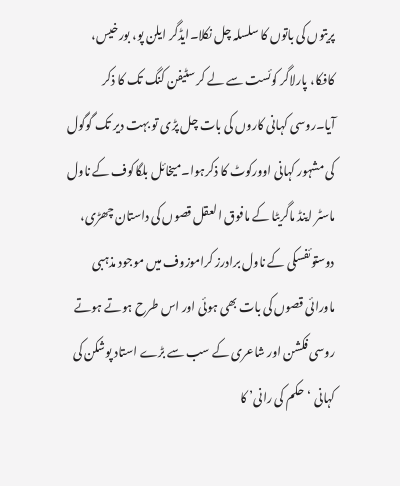پریتوں کی باتوں کا سلسلہ چل نکلا۔ایڈگر ایلن پو، بورخیس، کافکا، پارلاگر کوئست سے لے کر سٹیفن کنگ تک کا ذکر آیا۔روسی کہانی کاروں کی بات چل پڑی تو بہت دیر تک گوگول کی مشہور کہانی اوورکوٹ کا ذکرہوا۔میخائل بلگاکوف کے ناول ماسٹر اینڈ ماگریٹا کے مافوق العقل قصوں کی داستان چھڑی، دوستوئفسکی کے ناول برادرز کراموزوف میں موجود مذہبی ماورائی قصوں کی بات بھی ہوئی اور اس طرح ہوتے ہوتے روسی فکشن اور شاعری کے سب سے بڑے استاد پوشکن کی کہانی ‘حکم کی رانی’ کا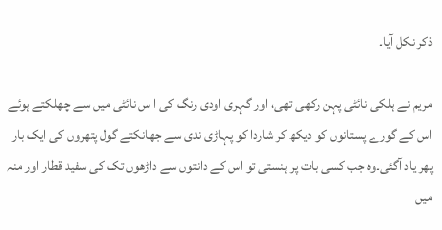ذکر نکل آیا۔

مریم نے ہلکی نائٹی پہن رکھی تھی، اور گہری اودی رنگ کی ا س نائٹی میں سے چھلکتے ہوئے اس کے گورے پستانوں کو دیکھ کر شاردا کو پہاڑی ندی سے جھانکتے گول پتھروں کی ایک بار پھر یاد آگئی۔وہ جب کسی بات پر ہنستی تو اس کے دانتوں سے داڑھوں تک کی سفید قطار اور منہ میں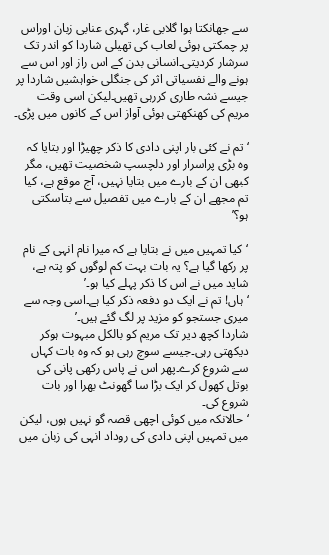سے جھانکتا ہوا گلابی غار، گہری عنابی زبان اوراس پر چمکتی ہوئی لعاب کی تھیلی شاردا کو اندر تک سرشار کردیتی۔انسانی بدن کے اس راز اور اس سے ہونے والے نفسیاتی اثر کی جنگلی خواہشیں شاردا پر جیسے نشہ طاری کررہی تھیں۔لیکن اسی وقت مریم کی کھنکھتی ہوئی آواز اس کے کانوں میں پڑی۔

‘تم نے کئی بار اپنی دادی کا ذکر چھیڑا اور بتایا کہ وہ بڑی پراسرار اور دلچسپ شخصیت تھیں، مگر کبھی ان کے بارے میں بتایا نہیں، آج موقع ہے، کیا تم مجھے ان کے بارے میں تفصیل سے بتاسکتی ہو؟’

‘کیا تمہیں میں نے بتایا ہے کہ میرا نام انہی کے نام پر رکھا گیا ہے؟ یہ بات بہت کم لوگوں کو پتہ ہے، شاید میں نے اس کا ذکر پہلے کیا ہو۔’
‘ہاں! تم نے ایک دو دفعہ ذکر کیا ہے۔اسی وجہ سے میری جستجو کو مزید پر لگ گئے ہیں۔’
شاردا کچھ دیر تک مریم کو بالکل مبہوت ہوکر دیکھتی رہی۔جیسے سوچ رہی ہو کہ وہ بات کہاں سے شروع کرے۔پھر اس نے پاس رکھی پانی کی بوتل کھول کر ایک بڑا سا گھونٹ بھرا اور بات شروع کی۔
‘حالانکہ میں کوئی اچھی قصہ گو نہیں ہوں، لیکن میں تمہیں اپنی دادی کی روداد انہی کی زبان میں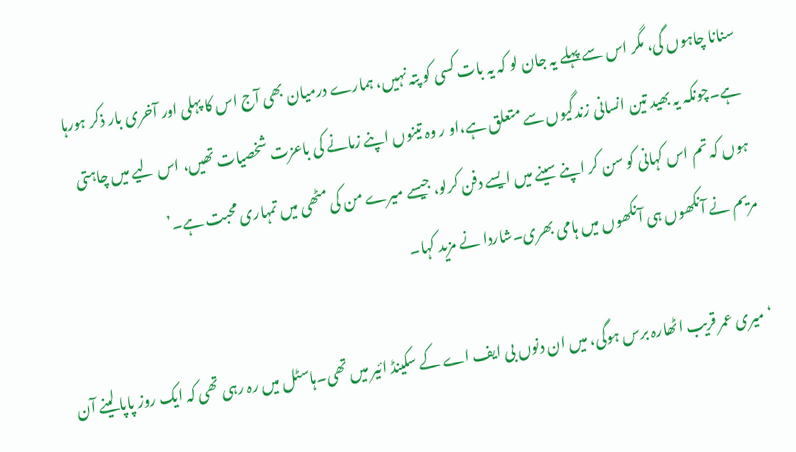سنانا چاہوں گی، مگر اس سے پہلے یہ جان لو کہ یہ بات کسی کو پتہ نہیں، ہمارے درمیان بھی آج اس کا پہلی اور آخری بار ذکر ہورہا ہے۔چونکہ یہ بھید تین انسانی زندگیوں سے متعلق ہے،او ر وہ تینوں اپنے زمانے کی باعزت شخصیات تھیں، اس لیے میں چاہتی ہوں کہ تم اس کہانی کو سن کر اپنے سینے میں ایسے دفن کرلو، جیسے میرے من کی مٹھی میں تمہاری محبت ہے۔’
مریم نے آنکھوں ہی آنکھوں میں ہامی بھری۔شاردا نے مزید کہا۔

‘میری عمر قریب اٹھارہ برس ہوگی، میں ان دنوں بی ایف اے کے سکینڈ ائیر میں تھی۔ہاسٹل میں رہ رہی تھی کہ ایک روز پاپا لینے آن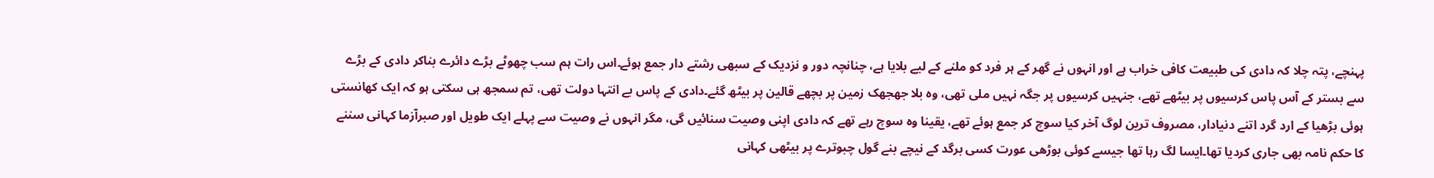پہنچے، پتہ چلا کہ دادی کی طبیعت کافی خراب ہے اور انہوں نے گھر کے ہر فرد کو ملنے کے لیے بلایا ہے، چنانچہ دور و نزدیک کے سبھی رشتے دار جمع ہوئے۔اس رات ہم سب چھوٹے بڑے دائرے بناکر دادی کے بڑے سے بستر کے آس پاس کرسیوں پر بیٹھے تھے، جنہیں کرسیوں پر جگہ نہیں ملی تھی، وہ بلا جھجھک زمین پر بچھے قالین پر بیٹھ گئے۔دادی کے پاس بے انتہا دولت تھی، تم سمجھ ہی سکتی ہو کہ ایک کھانستی ہوئی بڑھیا کے ارد گرد اتنے دنیادار، مصروف ترین لوگ آخر کیا سوچ کر جمع ہوئے تھے، یقینا وہ سوچ رہے تھے کہ دادی اپنی وصیت سنائیں گی، مگر انہوں نے وصیت سے پہلے ایک طویل اور صبرآزما کہانی سننے کا حکم نامہ بھی جاری کردیا تھا۔ایسا لگ رہا تھا جیسے کوئی بوڑھی عورت کسی برگد کے نیچے بنے گول چبوترے پر بیٹھی کہانی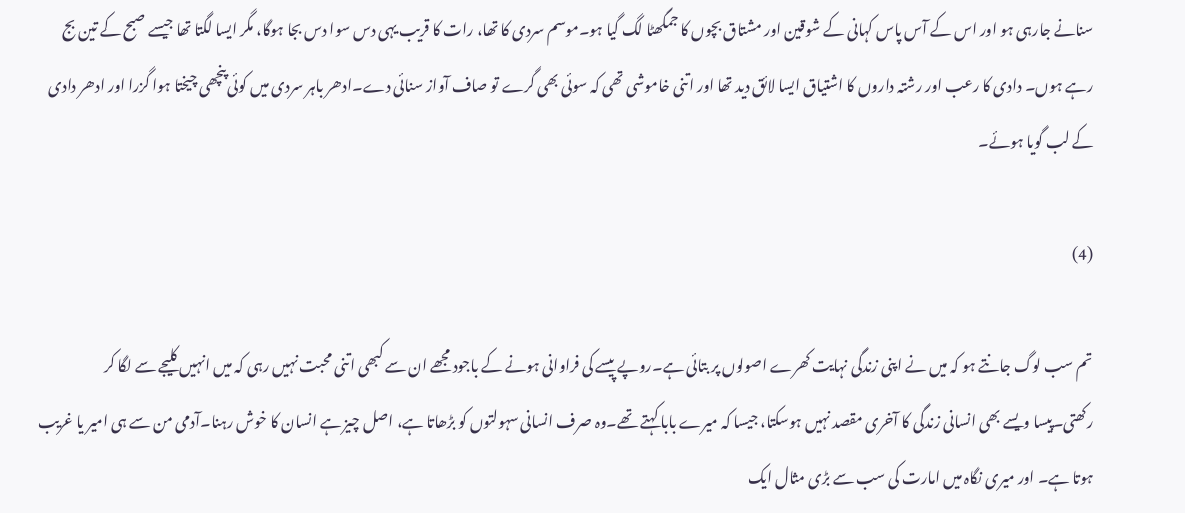سنانے جارہی ہو اور اس کے آس پاس کہانی کے شوقین اور مشتاق بچوں کا جمگھٹا لگ گیا ہو۔موسم سردی کا تھا، رات کا قریب یہی دس سوا دس بجا ہوگا، مگر ایسا لگتا تھا جیسے صبح کے تین بج رہے ہوں۔ دادی کا رعب اور رشتہ داروں کا اشتیاق ایسا لائق دید تھا اور اتنی خاموشی تھی کہ سوئی بھی گرے تو صاف آواز سنائی دے۔ادھر باہر سردی میں کوئی پنچھی چیختا ہوا گزرا اور ادھر دادی کے لب گویا ہوئے۔

(4)

تم سب لوگ جانتے ہو کہ میں نے اپنی زندگی نہایت کھرے اصولوں پر بتائی ہے۔روپے پیسے کی فراوانی ہونے کے باجود مجھے ان سے کبھی اتنی محبت نہیں رہی کہ میں انہیں کلیجے سے لگا کر رکھتی۔پیسا ویسے بھی انسانی زندگی کا آخری مقصد نہیں ہوسکتا، جیسا کہ میرے بابا کہتے تھے۔وہ صرف انسانی سہولتوں کو بڑھاتا ہے، اصل چیز ہے انسان کا خوش رہنا۔آدمی من سے ہی امیر یا غریب ہوتا ہے۔ اور میری نگاہ میں امارت کی سب سے بڑی مثال ایک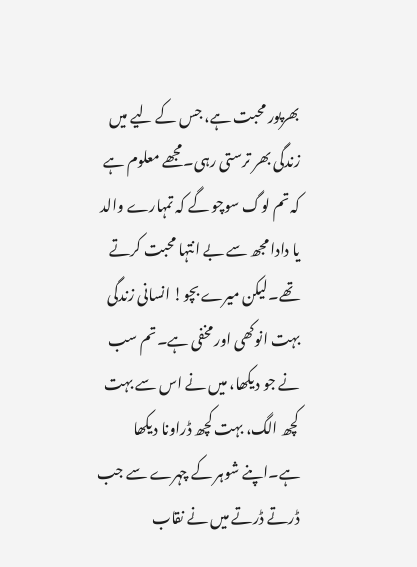بھرپور محبت ہے، جس کے لیے میں زندگی بھر ترستی رہی۔مجھے معلوم ہے کہ تم لوگ سوچو گے کہ تمہارے والد یا دادا مجھ سے بے انتہا محبت کرتے تھے۔لیکن میرے بچو! انسانی زندگی بہت انوکھی اور مخفی ہے۔تم سب نے جو دیکھا، میں نے اس سے بہت کچھ الگ، بہت کچھ ڈراونا دیکھا ہے۔اپنے شوہر کے چہرے سے جب ڈرتے ڈرتے میں نے نقاب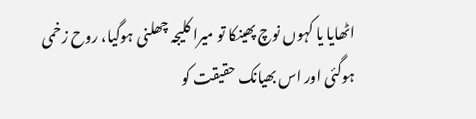اٹھایا یا کہوں نوچ پھینکا تو میرا کلیجہ چھلنی ہوگیا، روح زخمی ہوگئی اور اس بھیانک حقیقت کو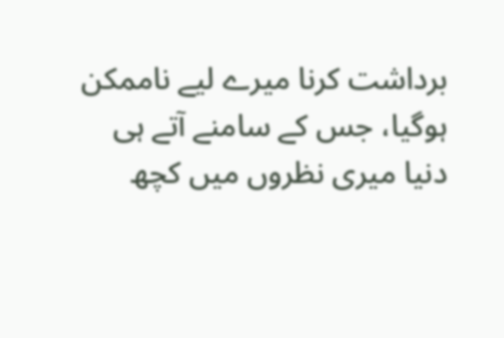برداشت کرنا میرے لیے ناممکن ہوگیا، جس کے سامنے آتے ہی دنیا میری نظروں میں کچھ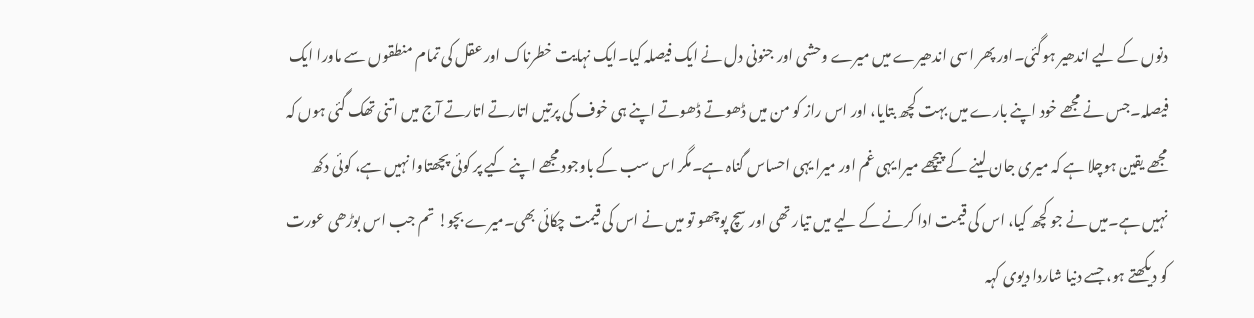دنوں کے لیے اندھیر ہوگئی۔اور پھر اسی اندھیرے میں میرے وحشی اور جنونی دل نے ایک فیصلہ کیا۔ایک نہایت خطرناک اور عقل کی تمام منطقوں سے ماورا ایک فیصلہ۔جس نے مجھے خود اپنے بارے میں بہت کچھ بتایا، اور اس راز کو من میں ڈھوتے ڈھوتے اپنے ہی خوف کی پرتیں اتارتے اتارتے آج میں اتنی تھک گئی ہوں کہ مجھے یقین ہوچلا ہے کہ میری جان لینے کے پیچھے میرا یہی غم اور میرا یہی احساس گناہ ہے۔مگر اس سب کے باوجود مجھے اپنے کیے پر کوئی پچھتاوا نہیں ہے، کوئی دکھ نہیں ہے۔میں نے جو کچھ کیا، اس کی قیمت ادا کرنے کے لیے میں تیار تھی اور سچ پوچھو تو میں نے اس کی قیمت چکائی بھی۔میرے بچو! تم جب اس بوڑھی عورت کو دیکھتے ہو، جسے دنیا شاردا دیوی کہہ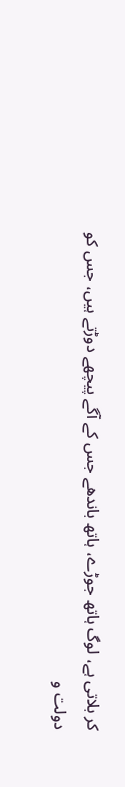کر بلاتی ہے، لوگ ہاتھ جوڑے، ہاتھ باندھے جس کے آگے پیچھے دوڑتے ہیں، جس کو دولت و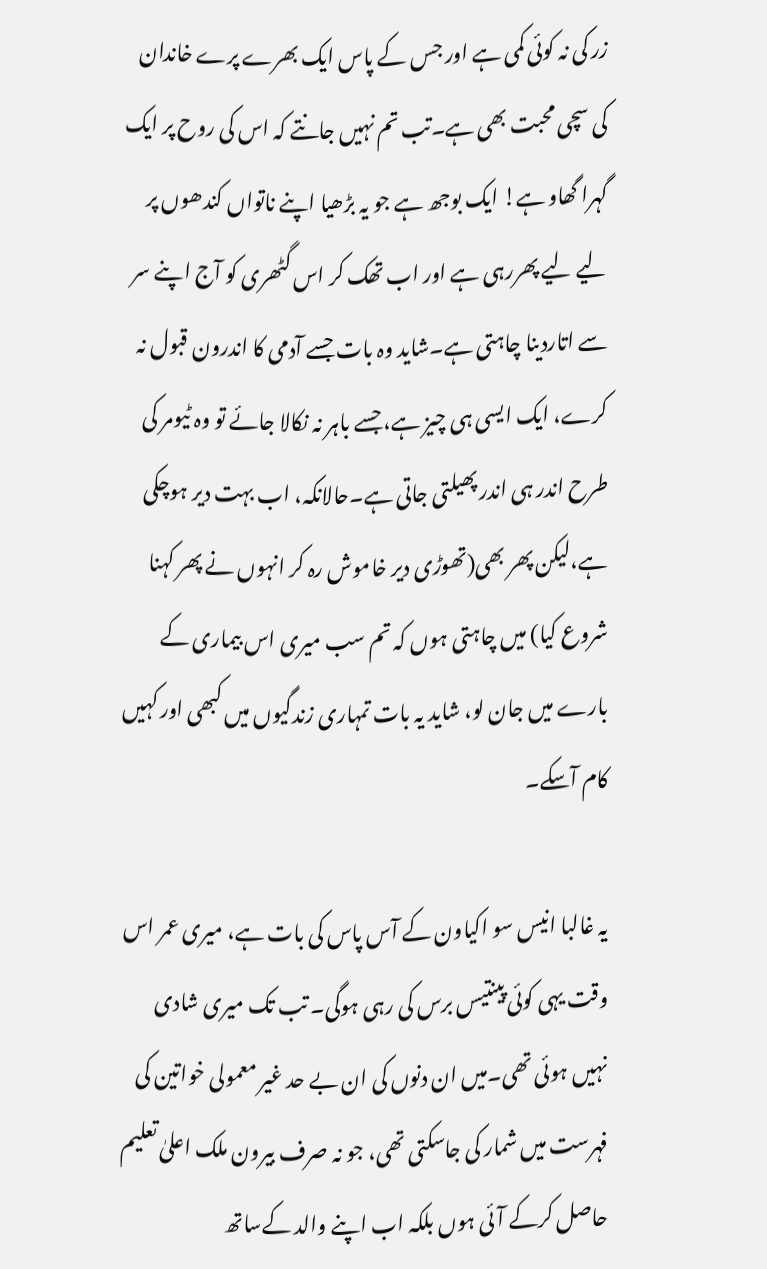زر کی نہ کوئی کمی ہے اور جس کے پاس ایک بھرے پرے خاندان کی سچی محبت بھی ہے۔تب تم نہیں جانتے کہ اس کی روح پر ایک گہرا گھاو ہے! ایک بوجھ ہے جو یہ بڑھیا اپنے ناتواں کندھوں پر لیے لیے پھررہی ہے اور اب تھک کر اس گٹھری کو آج اپنے سر سے اتاردینا چاہتی ہے۔شاید وہ بات جسے آدمی کا اندرون قبول نہ کرے، ایک ایسی ہی چیز ہے، جسے باہر نہ نکالا جائے تو وہ ٹیومر کی طرح اندر ہی اندر پھیلتی جاتی ہے۔حالانکہ، اب بہت دیر ہوچکی ہے،لیکن پھر بھی(تھوڑی دیر خاموش رہ کر انہوں نے پھر کہنا شروع کیا) میں چاہتی ہوں کہ تم سب میری اس بیماری کے بارے میں جان لو، شاید یہ بات تمہاری زندگیوں میں کبھی اور کہیں کام آسکے۔

یہ غالبا انیس سو اکیاون کے آس پاس کی بات ہے، میری عمر اس وقت یہی کوئی پینتیس برس کی رہی ہوگی۔ تب تک میری شادی نہیں ہوئی تھی۔میں ان دنوں کی ان بے حد غیر معمولی خواتین کی فہرست میں شمار کی جاسکتی تھی، جو نہ صرف بیرون ملک اعلیٰ تعلیم حاصل کرکے آئی ہوں بلکہ اب اپنے والد کےساتھ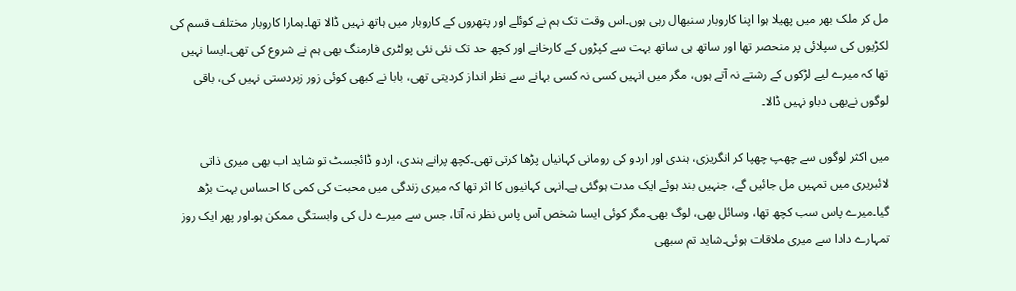مل کر ملک بھر میں پھیلا ہوا اپنا کاروبار سنبھال رہی ہوں۔اس وقت تک ہم نے کوئلے اور پتھروں کے کاروبار میں ہاتھ نہیں ڈالا تھا۔ہمارا کاروبار مختلف قسم کی لکڑیوں کی سپلائی پر منحصر تھا اور ساتھ ہی ساتھ بہت سے کپڑوں کے کارخانے اور کچھ حد تک نئی نئی پولٹری فارمنگ بھی ہم نے شروع کی تھی۔ایسا نہیں تھا کہ میرے لیے لڑکوں کے رشتے نہ آتے ہوں، مگر میں انہیں کسی نہ کسی بہانے سے نظر انداز کردیتی تھی، بابا نے کبھی کوئی زور زبردستی نہیں کی، باقی لوگوں نےبھی دباو نہیں ڈالا۔

میں اکثر لوگوں سے چھپ چھپا کر انگریزی، ہندی اور اردو کی رومانی کہانیاں پڑھا کرتی تھی۔کچھ پرانے ہندی، اردو ڈائجسٹ تو شاید اب بھی میری ذاتی لائبریری میں تمہیں مل جائیں گے، جنہیں بند ہوئے ایک مدت ہوگئی ہے۔انہی کہانیوں کا اثر تھا کہ میری زندگی میں محبت کی کمی کا احساس بہت بڑھ گیا۔میرے پاس سب کچھ تھا، وسائل بھی، لوگ بھی۔مگر کوئی ایسا شخص آس پاس نظر نہ آتا، جس سے میرے دل کی وابستگی ممکن ہو۔اور پھر ایک روز تمہارے دادا سے میری ملاقات ہوئی۔شاید تم سبھی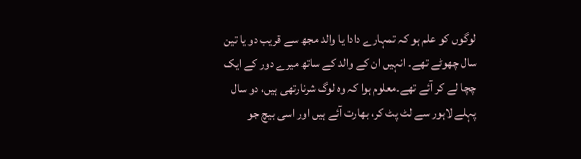لوگوں کو علم ہو کہ تمہارے دادا یا والد مجھ سے قریب دو یا تین سال چھوٹے تھے۔ انہیں ان کے والد کے ساتھ میرے دور کے ایک چچا لے کر آئے تھے۔معلوم ہوا کہ وہ لوگ شرنارتھی ہیں، دو سال پہلے لاہور سے لٹ پٹ کر، بھارت آئے ہیں اور اسی بیچ جو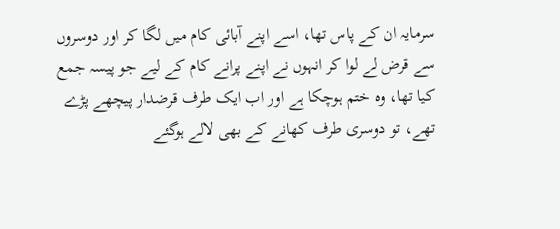سرمایہ ان کے پاس تھا، اسے اپنے آبائی کام میں لگا کر اور دوسروں سے قرض لے لوا کر انہوں نے اپنے پرانے کام کے لیے جو پیسہ جمع کیا تھا، وہ ختم ہوچکا ہے اور اب ایک طرف قرضدار پیچھے پڑے تھے، تو دوسری طرف کھانے کے بھی لالے ہوگئے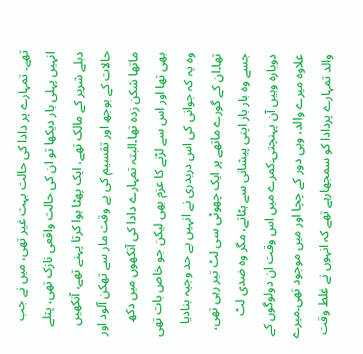تھے۔ تمہارے پر دادا کی حالت بہت غیر تھی، میں نے جب انہیں پہلی بار دیکھا تو ان کی حالت واقعی نازک تھی، پتلے دبلے شریر کے مالک تھے، ایک پھٹا ہوا کرتا پہنے تھے، آنکھیں حالات کے بوجھ اور تقسیم کی بے وقت مار سے تھکن آلود اور ماتھا شکن زدہ تھا۔البتہ تمہارے دادا کی آنکھوں میں دکھ بھی تھا اور اس سے لڑنے کا عزم بھی لیکن جو خاص بات تھی وہ یہ کہ جوانی کی اس دربدری نے انہیں بے حد وجیہ بنادیا تھا۔ان کے گورے ماتھے پر ایک چھوٹی سی لٹ تیر رہی تھی، جسے وہ بار بار اپنی پیشانی سے ہٹاتے، مگر وہ ضدی لٹ دوبارہ وہیں آن پہنچتی۔کمرے میں اس وقت ان دولوگوں کے علاوہ میرے والد، وہی دور کے چچا اور میں موجود تھی۔میرے والد تمہارے پردادا کو سمجھارہے تھے کہ انہوں نے غلط وقت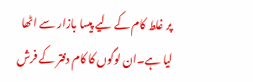پر غلط کام کے لیے پیسا بازار سے اٹھا لیا ہے۔ان لوگوں کا کام دفتر کے فرش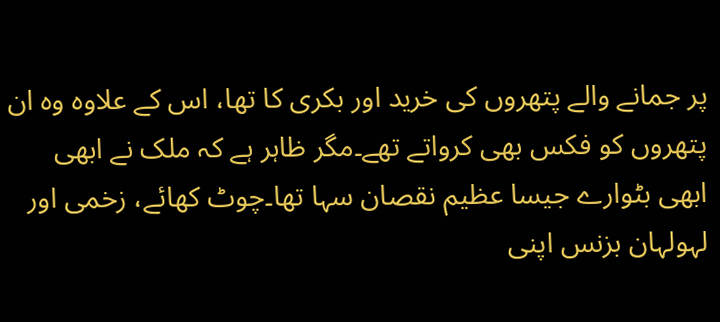پر جمانے والے پتھروں کی خرید اور بکری کا تھا، اس کے علاوہ وہ ان پتھروں کو فکس بھی کرواتے تھے۔مگر ظاہر ہے کہ ملک نے ابھی ابھی بٹوارے جیسا عظیم نقصان سہا تھا۔چوٹ کھائے، زخمی اور لہولہان بزنس اپنی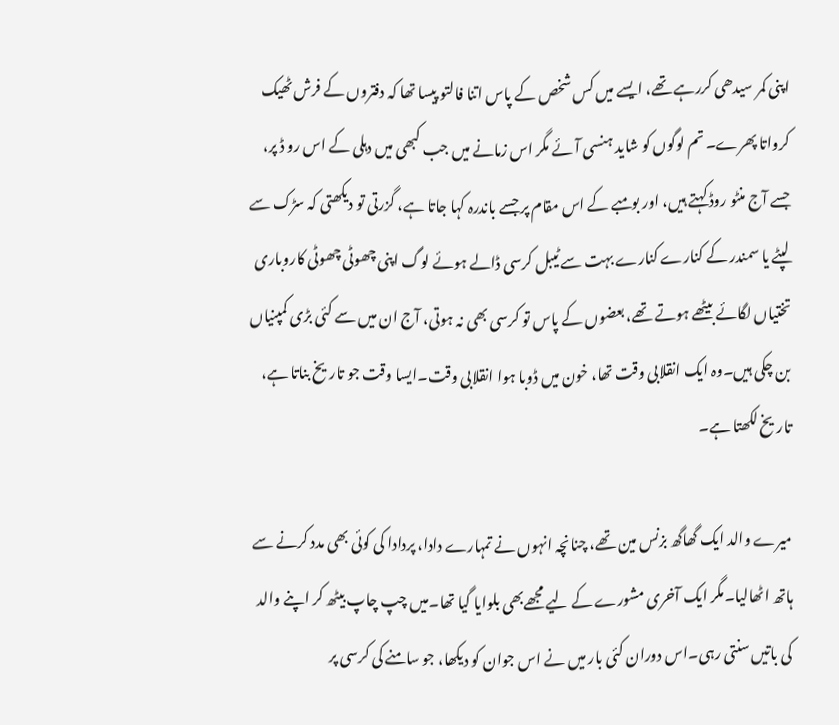اپنی کمر سیدھی کررہے تھے، ایسے میں کس شخص کے پاس اتنا فالتو پیسا تھا کہ دفتروں کے فرش ٹھیک کرواتا پھرے۔ تم لوگوں کو شاید ہنسی آئے مگر اس زمانے میں جب کبھی میں دہلی کے اس رو ڈ پر، جسے آج منٹو روڈ کہتے ہیں، اور بومبے کے اس مقام پر جسے باندرہ کہا جاتا ہے، گزرتی تو دیکھتی کہ سڑک سے لپٹے یا سمندر کے کنارے کنارے بہت سے ٹیبل کرسی ڈالے ہوئے لوگ اپنی چھوٹی چھوٹی کاروباری تختیاں لگائے بیٹھے ہوتے تھے، بعضوں کے پاس تو کرسی بھی نہ ہوتی، آج ان میں سے کئی بڑی کمپنیاں بن چکی ہیں۔وہ ایک انقلابی وقت تھا، خون میں ڈوبا ہوا انقلابی وقت۔ایسا وقت جو تاریخ بناتا ہے، تاریخ لکھتا ہے۔

میرے والد ایک گھاگھ بزنس مین تھے، چنانچہ انہوں نے تمہارے دادا، پردادا کی کوئی بھی مدد کرنے سے ہاتھ اٹھالیا۔مگر ایک آخری مشورے کے لیے مجھےبھی بلوایا گیا تھا۔میں چپ چاپ بیٹھ کر اپنے والد کی باتیں سنتی رہی۔اس دوران کئی بار میں نے اس جوان کو دیکھا، جو سامنے کی کرسی پر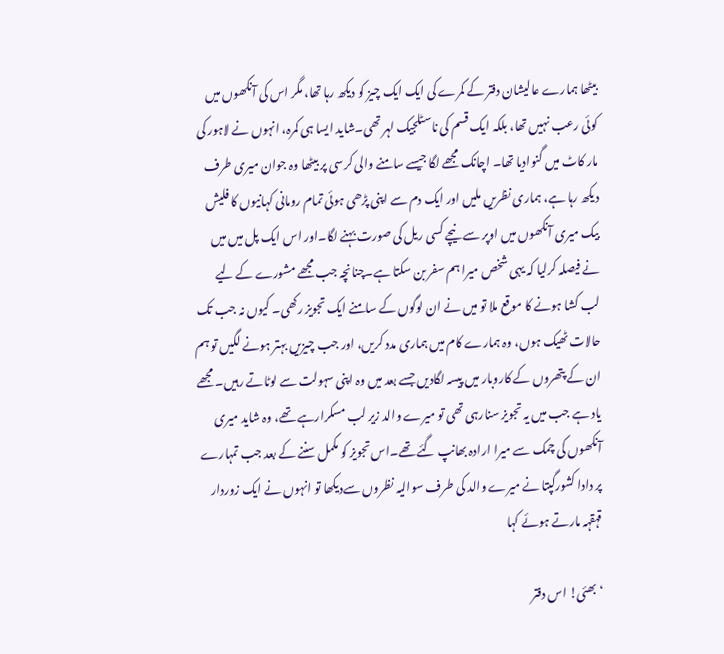بیٹھا ہمارے عالیشان دفتر کے کمرے کی ایک ایک چیز کو دیکھ رہا تھا، مگر اس کی آنکھوں میں کوئی رعب نہیں تھا، بلکہ ایک قسم کی ناسٹلجیک لہر تھی۔شاید ایسا ہی کمرہ، انہوں نے لاہور کی مار کاٹ میں گنوادیا تھا۔ اچانک مجھے لگا جیسے سامنے والی کرسی پر بیٹھا وہ جوان میری طرف دیکھ رہا ہے، ہماری نظریں ملیں اور ایک دم سے اپنی پڑھی ہوئی تمام رومانی کہانیوں کا فلیش بیک میری آنکھوں میں اوپر سے نیچے کسی ریل کی صورت بہنے لگا۔اور اس ایک پل میں میں نے فیصلہ کرلیا کہ یہی شخص میرا ہم سفر بن سکتا ہے۔چنانچہ جب مجھے مشورے کے لیے لب کشا ہونے کا موقع ملا تو میں نے ان لوگوں کے سامنے ایک تجویز رکھی۔ کیوں نہ جب تک حالات ٹھیک ہوں، وہ ہمارے کام میں ہماری مدد کریں، اور جب چیزیں بہتر ہونے لگیں تو ہم ان کے پتھروں کے کاروبار میں پیسہ لگادیں جسے بعد میں وہ اپنی سہولت سے لوٹاتے رہیں۔ مجھے یاد ہے جب میں یہ تجویز سنارہی تھی تو میرے والد زیر لب مسکرارہے تھے، وہ شاید میری آنکھوں کی چمک سے میرا ارادہ بھانپ گئے تھے۔اس تجویز کو مکمل سننے کے بعد جب تمہارے پر دادا کشورگپتا نے میرے والد کی طرف سوالیہ نظروں سےدیکھا تو انہوں نے ایک زوردار قہقہہ مارتے ہوئے کہا

‘بھئی! اس دفتر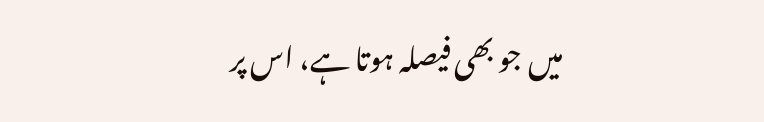میں جو بھی فیصلہ ہوتا ہے، اس پر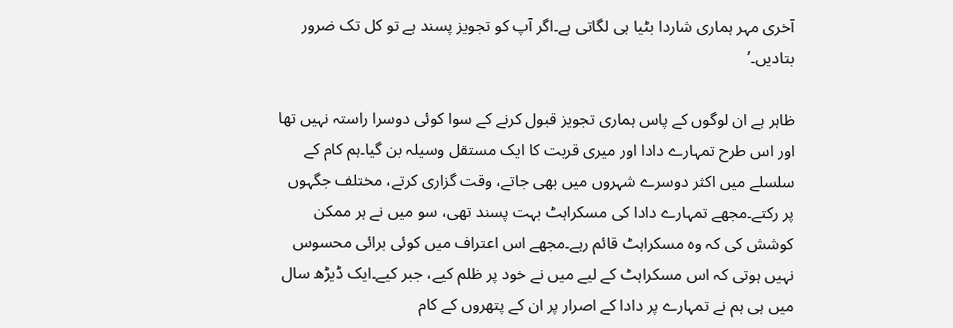آخری مہر ہماری شاردا بٹیا ہی لگاتی ہے۔اگر آپ کو تجویز پسند ہے تو کل تک ضرور بتادیں۔’

ظاہر ہے ان لوگوں کے پاس ہماری تجویز قبول کرنے کے سوا کوئی دوسرا راستہ نہیں تھا اور اس طرح تمہارے دادا اور میری قربت کا ایک مستقل وسیلہ بن گیا۔ہم کام کے سلسلے میں اکثر دوسرے شہروں میں بھی جاتے، وقت گزاری کرتے، مختلف جگہوں پر رکتے۔مجھے تمہارے دادا کی مسکراہٹ بہت پسند تھی، سو میں نے ہر ممکن کوشش کی کہ وہ مسکراہٹ قائم رہے۔مجھے اس اعتراف میں کوئی برائی محسوس نہیں ہوتی کہ اس مسکراہٹ کے لیے میں نے خود پر ظلم کیے، جبر کیے۔ایک ڈیڑھ سال میں ہی ہم نے تمہارے پر دادا کے اصرار پر ان کے پتھروں کے کام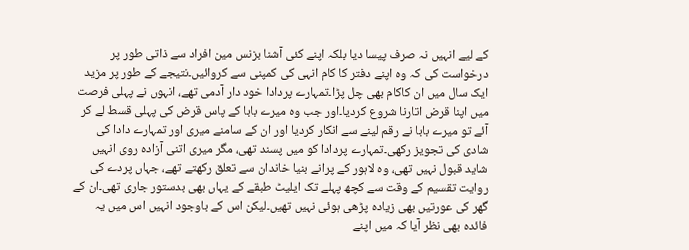کے لیے انہیں نہ صرف پیسا دیا بلکہ اپنے کئی آشنا بزنس مین افراد سے ذاتی طور پر درخواست کی کہ وہ اپنے دفتر کا کام انہی کی کمپنی سے کروائیں۔نتیجے کے طور پر مزید ایک سال میں ان کاکام بھی چل پڑا۔تمہارے پردادا خود دار آدمی تھے، انہوں نے پہلی فرصت میں اپنا قرض اتارنا شروع کردیا۔اور جب وہ میرے بابا کے پاس قرض کی پہلی قسط لے کر آئے تو میرے بابا نے رقم لینے سے انکار کردیا اور ان کے سامنے میری اور تمہارے دادا کی شادی کی تجویز رکھی۔تمہارے پردادا کو میں پسند تھی، مگر میری اتنی آزادہ روی انہیں شاید قبول نہیں تھی، وہ لاہور کے پرانے بنیا خاندان سے تعلق رکھتے تھے، جہاں پردے کی روایت تقسیم کے وقت سے کچھ پہلے تک ایلیٹ طبقے کے یہاں بھی بدستور جاری تھی۔ان کے گھر کی عورتیں بھی زیادہ پڑھی ہوئی نہیں تھیں۔لیکن اس کے باوجود انہیں اس میں یہ فائدہ بھی نظر آیا کہ میں اپنے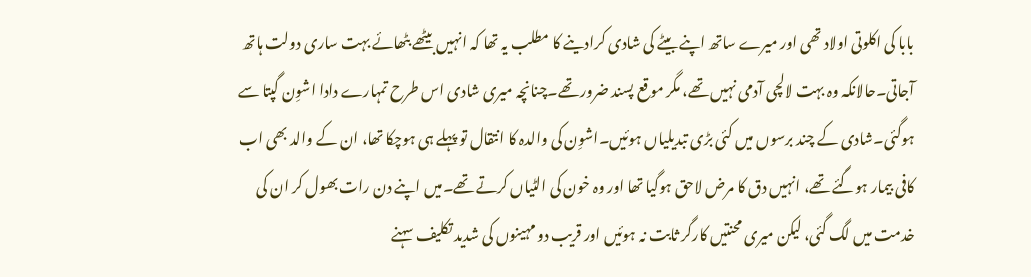بابا کی اکلوتی اولاد تھی اور میرے ساتھ اپنے بیٹے کی شادی کرادینے کا مطلب یہ تھا کہ انہیں بیٹھے بٹھائے بہت ساری دولت ہاتھ آجاتی۔حالانکہ وہ بہت لالچی آدمی نہیں تھے، مگر موقع پسند ضرور تھے۔چنانچہ میری شادی اس طرح تمہارے دادا اشوِن گپتا سے ہوگئی۔شادی کے چند برسوں میں کئی بڑی تبدیلیاں ہوئیں۔اشوِن کی والدہ کا انتقال تو پہلے ہی ہوچکا تھا، ان کے والد بھی اب کافی بیمار ہوگئے تھے، انہیں دق کا مرض لاحق ہوگیا تھا اور وہ خون کی الٹیاں کرتے تھے۔میں اپنے دن رات بھول کر ان کی خدمت میں لگ گئی، لیکن میری محنتیں کارگر ثابت نہ ہوئیں اور قریب دو مہینوں کی شدید تکلیف سہنے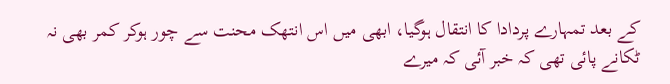کے بعد تمہارے پردادا کا انتقال ہوگیا، ابھی میں اس انتھک محنت سے چور ہوکر کمر بھی نہ ٹکانے پائی تھی کہ خبر آئی کہ میرے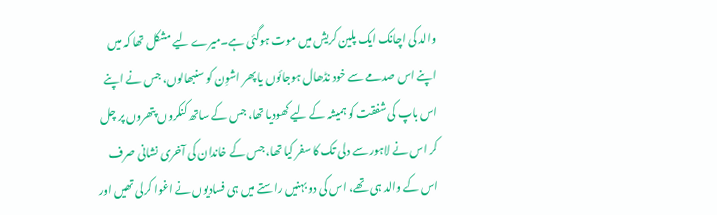والد کی اچانک ایک پلین کریش میں موت ہوگئی ہے۔میرے لیے مشکل تھا کہ میں اپنے اس صدمے سے خود نڈھال ہوجائوں یا پھر اشوِن کو سنبھالوں، جس نے اپنے اس باپ کی شفقت کو ہمیشہ کے لیے کھودیا تھا، جس کے ساتھ کنکروں پتھروں پر چل کر اس نے لاہور سے دلی تک کا سفر کیا تھا، جس کے خاندان کی آخری نشانی صرف اس کے والد ہی تھے، اس کی دو بہنیں راستے میں ہی فسادیوں نے اغوا کرلی تھیں اور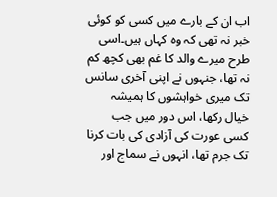اب ان کے بارے میں کسی کو کوئی خبر نہ تھی کہ وہ کہاں ہیں۔اسی طرح میرے والد کا غم بھی کچھ کم نہ تھا، جنہوں نے اپنی آخری سانس تک میری خواہشوں کا ہمیشہ خیال رکھا، اس دور میں جب کسی عورت کی آزادی کی بات کرنا تک جرم تھا، انہوں نے سماج اور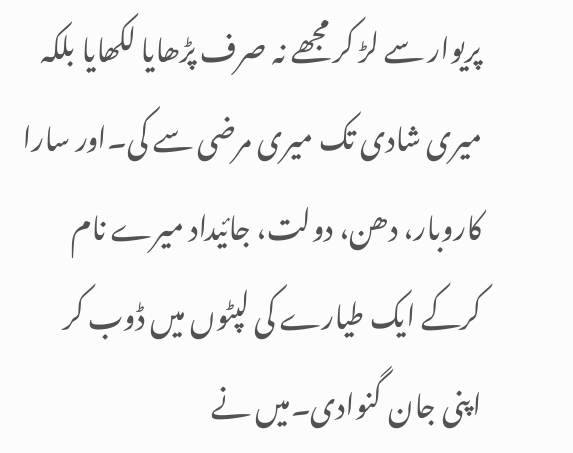پریوار سے لڑ کر مجھے نہ صرف پڑھایا لکھایا بلکہ میری شادی تک میری مرضی سے کی۔اور سارا کاروبار، دھن، دولت، جائیداد میرے نام کرکے ایک طیارے کی لپٹوں میں ڈوب کر اپنی جان گنوادی۔میں نے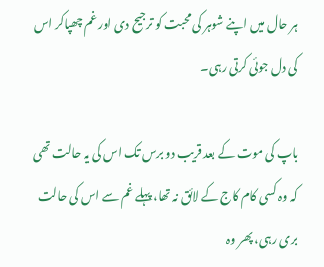ہر حال میں اپنے شوہر کی محبت کو ترجیح دی اور غم چھپاکر اس کی دل جوئی کرتی رہی۔

باپ کی موت کے بعد قریب دو برس تک اس کی یہ حالت تھی کہ وہ کسی کام کاج کے لائق نہ تھا، پہلے غم سے اس کی حالت بری رہی، پھر وہ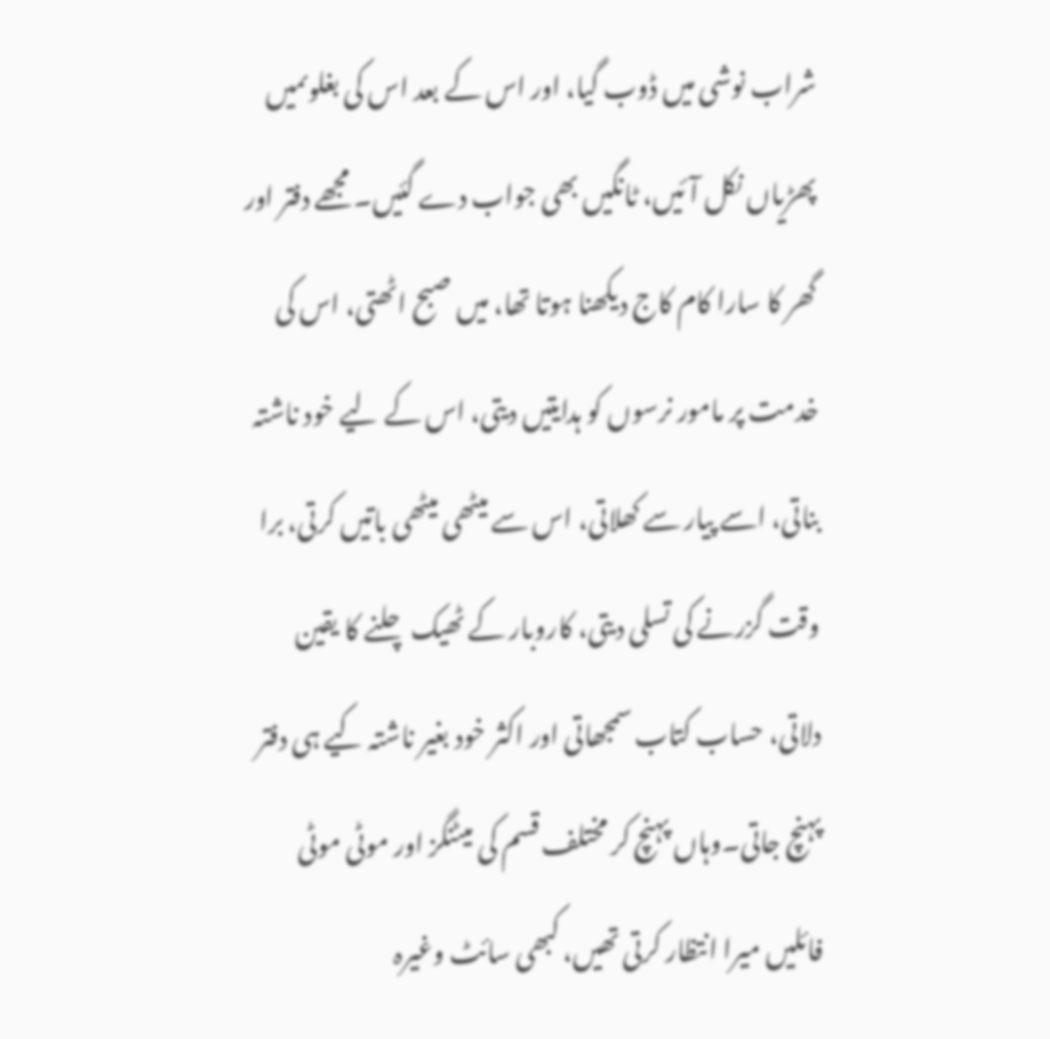شراب نوشی میں ڈوب گیا، اور اس کے بعد اس کی بغلوںمیں پھڑیاں نکل آئیں، ٹانگیں بھی جواب دے گئیں۔ مجھے دفتر اور گھر کا سارا کام کاج دیکھنا ہوتا تھا، میں صبح اٹھتی، اس کی خدمت پر مامور نرسوں کو ہدایتیں دیتی، اس کے لیے خود ناشتہ بناتی، اسے پیار سے کھلاتی، اس سے میٹھی میٹھی باتیں کرتی، برا وقت گزرنے کی تسلی دیتی، کاروبار کے ٹھیک چلنے کا یقین دلاتی، حساب کتاب سمجھاتی اور اکثر خود بغیر ناشتہ کیے ہی دفتر پہنچ جاتی۔وہاں پہنچ کر مختلف قسم کی میٹنگز اور موٹی موٹی فائلیں میرا انتظار کرتی تھیں، کبھی سائٹ وغیرہ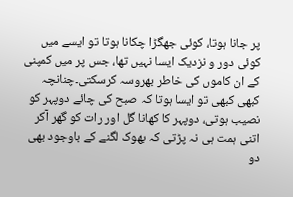پر جانا ہوتا، کوئی جھگڑا چکانا ہوتا تو ایسے میں کوئی دور و نزدیک ایسا نہیں تھا، جس پر میں کمپنی کے ان کاموں کی خاطر بھروسہ کرسکتی۔چنانچہ کبھی کبھی تو ایسا ہوتا کہ صبح کی چائے دوپہر کو نصیب ہوتی، دوپہر کا کھانا گل اور رات کو گھر آکر اتنی ہمت ہی نہ پڑتی کہ بھوک لگنے کے باوجود بھی دو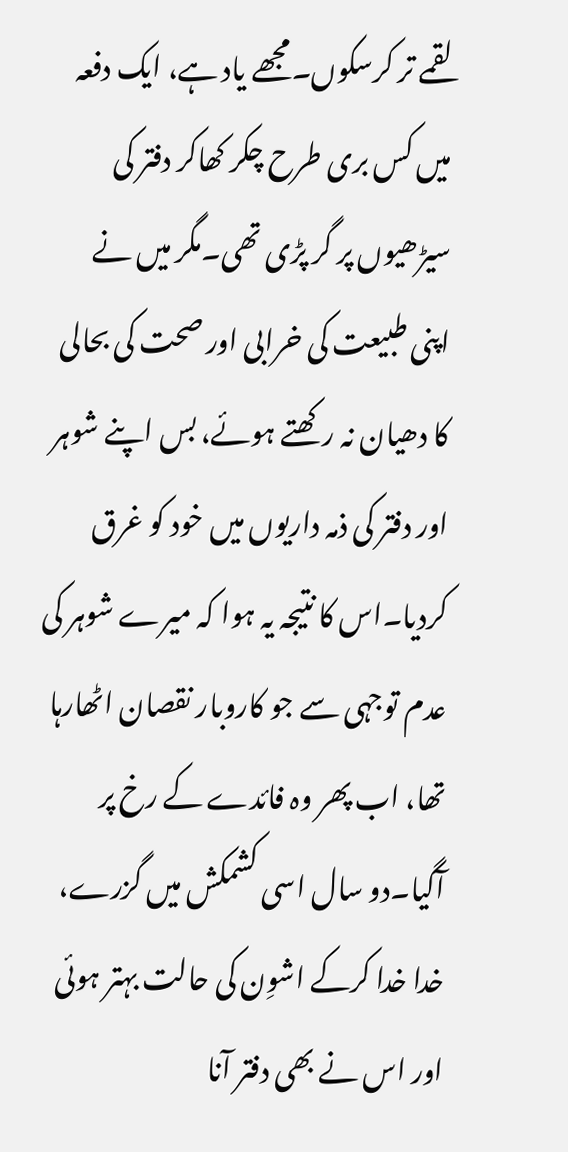لقمے تر کرسکوں۔مجھے یاد ہے، ایک دفعہ میں کس بری طرح چکر کھاکر دفتر کی سیڑھیوں پر گر پڑی تھی۔مگر میں نے اپنی طبیعت کی خرابی اور صحت کی بحالی کا دھیان نہ رکھتے ہوئے، بس اپنے شوہر اور دفتر کی ذمہ داریوں میں خود کو غرق کردیا۔اس کا نتیجہ یہ ہوا کہ میرے شوہر کی عدم توجہی سے جو کاروبار نقصان اٹھارہا تھا، اب پھر وہ فائدے کے رخ پر آگیا۔دو سال اسی کشمکش میں گزرے، خدا خدا کرکے اشوِن کی حالت بہتر ہوئی اور اس نے بھی دفتر آنا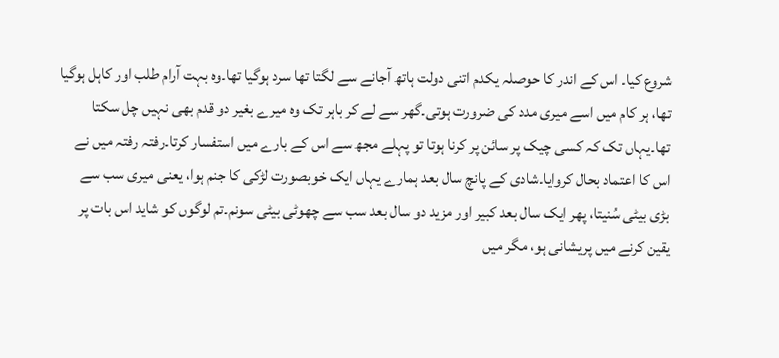شروع کیا۔ اس کے اندر کا حوصلہ یکدم اتنی دولت ہاتھ آجانے سے لگتا تھا سرد ہوگیا تھا۔وہ بہت آرام طلب اور کاہل ہوگیا تھا، ہر کام میں اسے میری مدد کی ضرورت ہوتی۔گھر سے لے کر باہر تک وہ میرے بغیر دو قدم بھی نہیں چل سکتا تھا۔یہاں تک کہ کسی چیک پر سائن پر کرنا ہوتا تو پہلے مجھ سے اس کے بارے میں استفسار کرتا۔رفتہ رفتہ میں نے اس کا اعتماد بحال کروایا۔شادی کے پانچ سال بعد ہمارے یہاں ایک خوبصورت لڑکی کا جنم ہوا، یعنی میری سب سے بڑی بیٹی سُنیتا، پھر ایک سال بعد کبیر اور مزید دو سال بعد سب سے چھوٹی بیٹی سونم۔تم لوگوں کو شاید اس بات پر یقین کرنے میں پریشانی ہو، مگر میں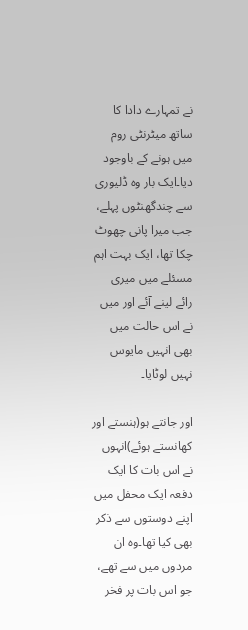نے تمہارے دادا کا ساتھ میٹرنٹی روم میں ہونے کے باوجود دیا۔ایک بار وہ ڈلیوری سے چندگھنٹوں پہلے، جب میرا پانی چھوٹ چکا تھا، ایک بہت اہم مسئلے میں میری رائے لینے آئے اور میں نے اس حالت میں بھی انہیں مایوس نہیں لوٹایا۔

اور جانتے ہو(ہنستے اور کھانستے ہوئے)انہوں نے اس بات کا ایک دفعہ ایک محفل میں اپنے دوستوں سے ذکر بھی کیا تھا۔وہ ان مردوں میں سے تھے، جو اس بات پر فخر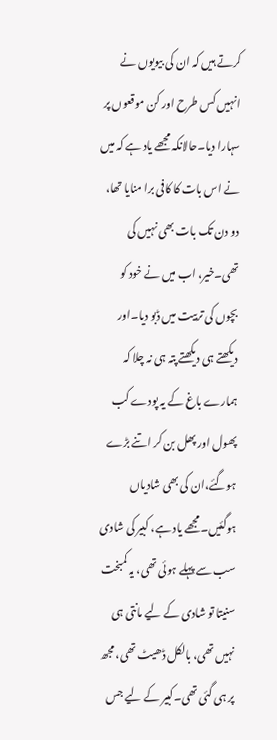کرتے ہیں کہ ان کی بیویوں نے انہیں کس طرح اور کن موقعوں پر سہارا دیا۔حالانکہ مجھے یاد ہے کہ میں نے اس بات کا کافی برا منایا تھا، دو دن تک بات بھی نہیں کی تھی۔خیر، اب میں نے خود کو بچوں کی تربیت میں ڈبو دیا۔اور دیکھتے ہی دیکھتے پتہ ہی نہ چلا کہ ہمارے باغ کے یہ پودے کب پھول اور پھل بن کر اتنے بڑے ہوگئے،ان کی بھی شادیاں ہوگئیں۔مجھے یاد ہے، کبیر کی شادی سب سے پہلے ہوئی تھی، یہ کمبخت سنیتا تو شادی کے لیے مانتی ہی نہیں تھی، بالکل ڈھیٹ تھی، مجھ پر ہی گئی تھی۔کبیر کے لیے جس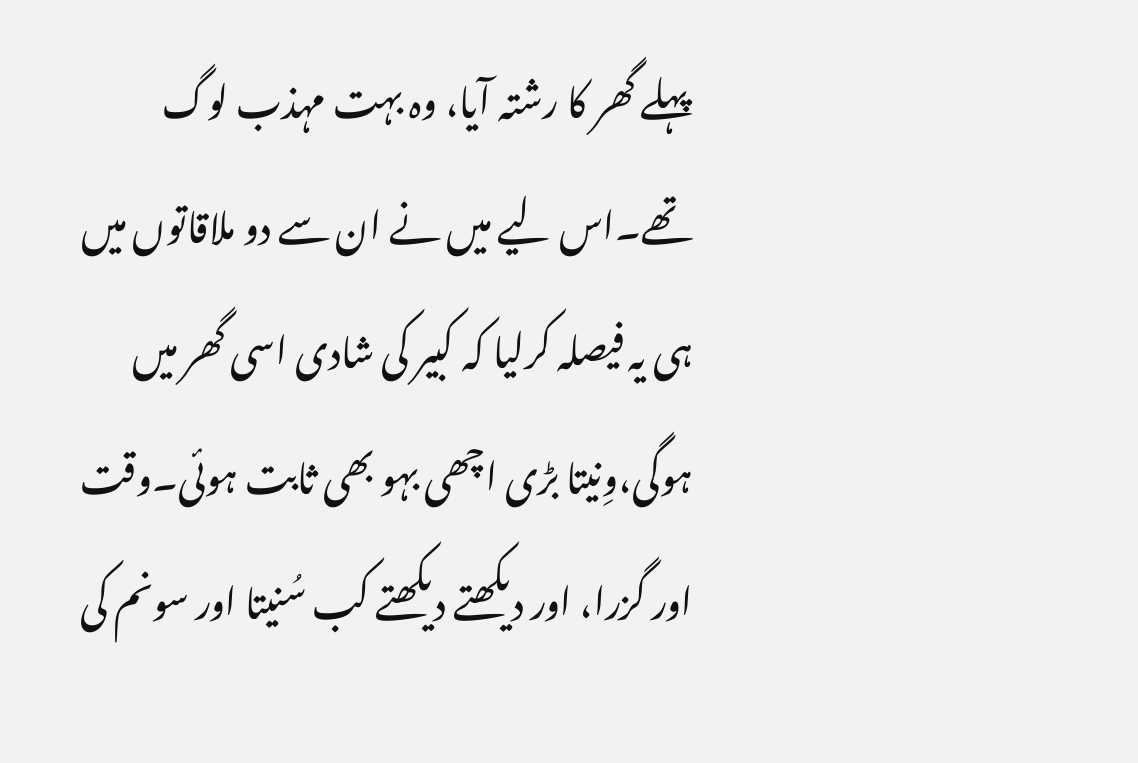پہلے گھر کا رشتہ آیا، وہ بہت مہذب لوگ تھے۔اس لیے میں نے ان سے دو ملاقاتوں میں ہی یہ فیصلہ کرلیا کہ کبیر کی شادی اسی گھر میں ہوگی،وِنیتا بڑی اچھی بہو بھی ثابت ہوئی۔وقت اور گزرا، اور دیکھتے دیکھتے کب سُنیتا اور سونم کی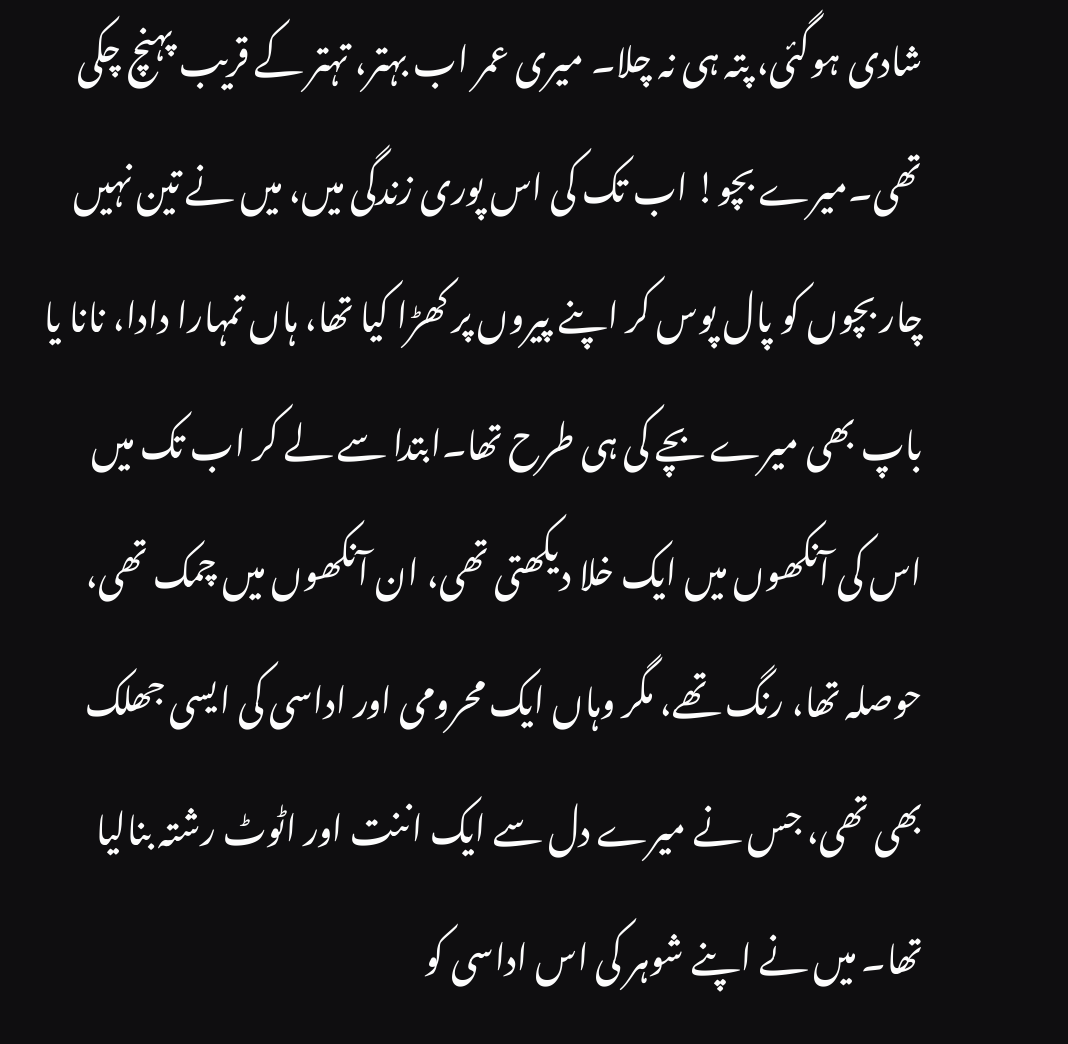شادی ہوگئی، پتہ ہی نہ چلا۔ میری عمر اب بہتر، تہتر کے قریب پہنچ چکی تھی۔میرے بچو! اب تک کی اس پوری زندگی میں، میں نے تین نہیں چار بچوں کو پال پوس کر اپنے پیروں پر کھڑا کیا تھا، ہاں تمہارا دادا، نانا یا باپ بھی میرے بچے کی ہی طرح تھا۔ابتدا سے لے کر اب تک میں اس کی آنکھوں میں ایک خلا دیکھتی تھی، ان آنکھوں میں چمک تھی، حوصلہ تھا، رنگ تھے، مگر وہاں ایک محرومی اور اداسی کی ایسی جھلک بھی تھی، جس نے میرے دل سے ایک اننت اور اٹوٹ رشتہ بنالیا تھا۔ میں نے اپنے شوہر کی اس اداسی کو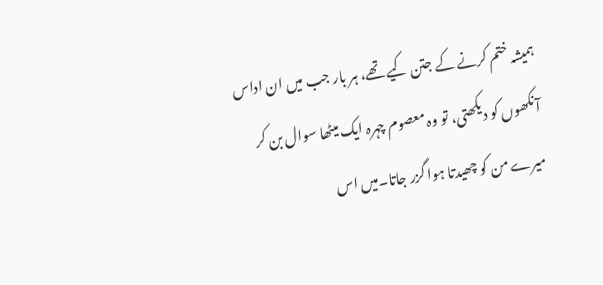ہمیشہ ختم کرنے کے جتن کیے تھے، ہر بار جب میں ان اداس آنکھوں کو دیکھتی، تو وہ معصوم چہرہ ایک میٹھا سوال بن کر میرے من کو چھیدتا ہوا گزر جاتا۔میں اس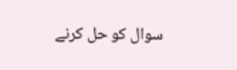سوال کو حل کرنے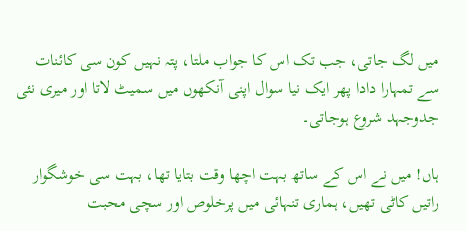میں لگ جاتی، جب تک اس کا جواب ملتا، پتہ نہیں کون سی کائنات سے تمہارا دادا پھر ایک نیا سوال اپنی آنکھوں میں سمیٹ لاتا اور میری نئی جدوجہد شروع ہوجاتی۔

ہاں! میں نے اس کے ساتھ بہت اچھا وقت بتایا تھا، بہت سی خوشگوار راتیں کاٹی تھیں، ہماری تنہائی میں پرخلوص اور سچی محبت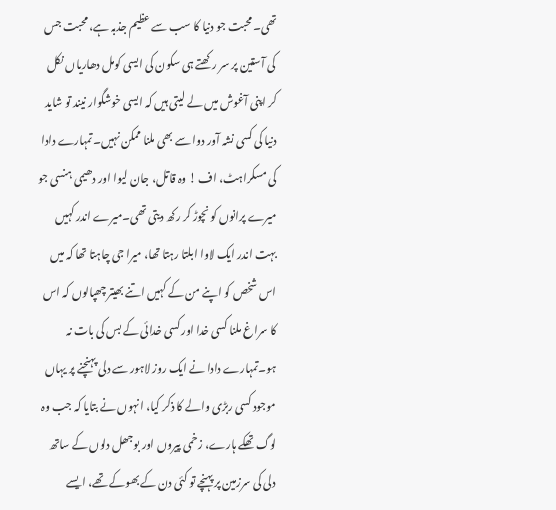تھی۔محبت جو دنیا کا سب سے عظیم جذبہ ہے، محبت جس کی آستین پر سر رکھتے ہی سکون کی ایسی کومل دھاریاں نکل کر اپنی آغوش میں لے لیتی ہیں کہ ایسی خوشگوار نیند تو شاید دنیا کی کسی نشہ آور دوا سے بھی ملنا ممکن نہیں۔تمہارے دادا کی مسکراہٹ، اف ! وہ قاتل، جان لیوا اور دھیمی ہنسی جو میرے پرانوں کو نچوڑ کر رکھ دیتی تھی۔میرے اندر کہیں بہت اندر ایک لاوا ابلتا رہتا تھا، میرا جی چاہتا تھا کہ میں اس شخص کو اپنے من کے کہیں اتنے بھیتر چھپالوں کہ اس کا سراغ ملنا کسی خدا اور کسی خدائی کے بس کی بات نہ ہو۔تمہارے دادا نے ایک روز لاہور سے دلی پہنچنے پر یہاں موجود کسی ربڑی والے کا ذکر کیا، انہوں نے بتایا کہ جب وہ لوگ تھکے ہارے، زخمی پیروں اور بوجھل دلوں کے ساتھ دلی کی سرزمین پر پہنچے تو کئی دن کے بھوکے تھے، ایسے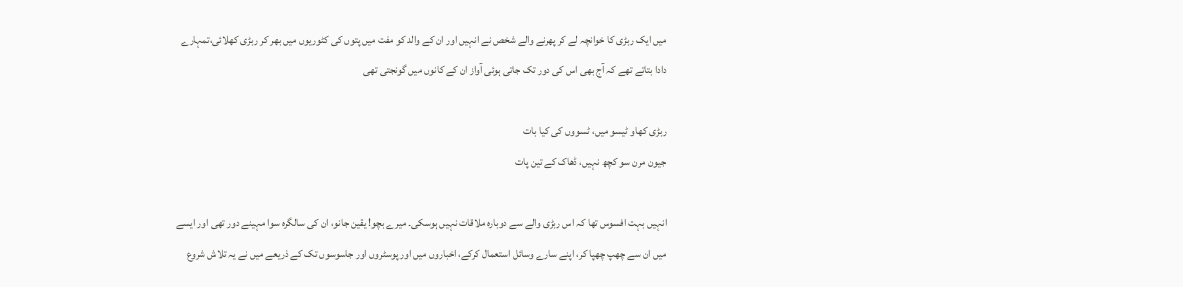میں ایک ربڑی کا خوانچہ لے کر پھرنے والے شخص نے انہیں اور ان کے والد کو مفت میں پتوں کی کٹوریوں میں بھر کر ربڑی کھلائی،تمہارے دادا بتاتے تھے کہ آج بھی اس کی دور تک جاتی ہوئی آواز ان کے کانوں میں گونجتی تھی

ربڑی کھاو ٹیسو میں، ٹسووں کی کیا بات
جیون مرن سو کچھ نہیں، ڈھاک کے تین پات

انہیں بہت افسوس تھا کہ اس ربڑی والے سے دوبارہ ملاقات نہیں ہوسکی۔ میرے بچو! یقین جانو، ان کی سالگرہ سوا مہینے دور تھی اور ایسے میں ان سے چھپ چھپا کر، اپنے سارے وسائل استعمال کرکے، اخباروں میں اور پوسٹروں اور جاسوسوں تک کے ذریعے میں نے یہ تلاش شروع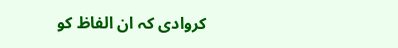کروادی کہ ان الفاظ کو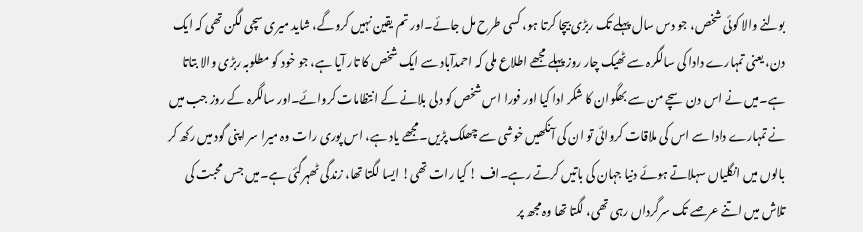بولنے والا کوئی شخص، جو دس سال پہلے تک ربڑی بیچا کرتا ہو، کسی طرح مل جائے۔اور تم یقین نہیں کروگے، شاید میری سچی لگن تھی کہ ایک دن، یعنی تمہارے دادا کی سالگرہ سے ٹھیک چار روز پہلے مجھے اطلاع ملی کہ احمدآباد سے ایک شخص کا تار آیا ہے، جو خود کو مطلوبہ ربڑی والا بتاتا ہے۔میں نے اس دن سچے من سے بھگوان کا شکر ادا کیا اور فورا اس شخص کو دلی بلانے کے انتظامات کروائے۔اور سالگرہ کے روز جب میں نے تمہارے دادا سے اس کی ملاقات کروائی تو ان کی آنکھیں خوشی سے چھلک پڑیں۔مجھے یاد ہے، اس پوری رات وہ میرا سر اپنی گود میں رکھ کر بالوں میں انگلیاں سہلاتے ہوئے دنیا جہان کی باتیں کرتے رہے۔اف ! کیا رات تھی! ایسا لگتا تھا، زندگی ٹھہرگئی ہے۔میں جس محبت کی تلاش میں اتنے عرصے تک سرگرداں رہی تھی، لگتا تھا وہ مجھ پر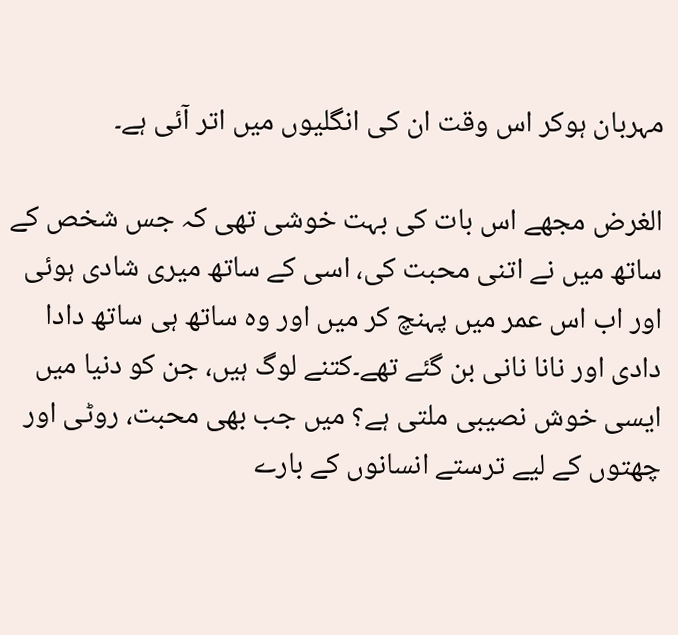مہربان ہوکر اس وقت ان کی انگلیوں میں اتر آئی ہے۔

الغرض مجھے اس بات کی بہت خوشی تھی کہ جس شخص کے ساتھ میں نے اتنی محبت کی، اسی کے ساتھ میری شادی ہوئی اور اب اس عمر میں پہنچ کر میں اور وہ ساتھ ہی ساتھ دادا دادی اور نانا نانی بن گئے تھے۔کتنے لوگ ہیں، جن کو دنیا میں ایسی خوش نصیبی ملتی ہے؟ میں جب بھی محبت، روٹی اور چھتوں کے لیے ترستے انسانوں کے بارے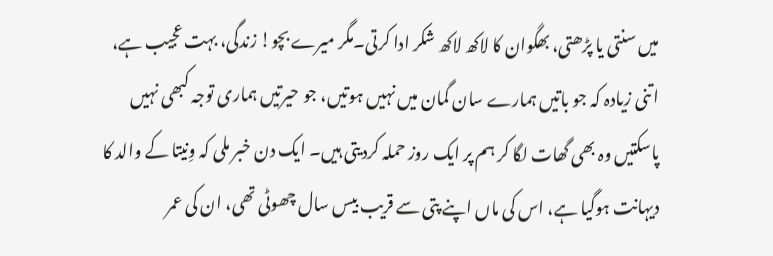میں سنتی یا پڑھتی، بھگوان کا لاکھ لاکھ شکر ادا کرتی۔مگر میرے بچو! زندگی، بہت عجیب ہے، اتنی زیادہ کہ جو باتیں ہمارے سان گمان میں نہیں ہوتیں، جو حیرتیں ہماری توجہ کبھی نہیں پاسکتیں وہ بھی گھات لگا کر ہم پر ایک روز حملہ کردیتی ہیں۔ ایک دن خبر ملی کہ وِنیتا کے والد کا دیہانت ہوگیا ہے، اس کی ماں اپنے پتی سے قریب بیس سال چھوٹی تھی، ان کی عمر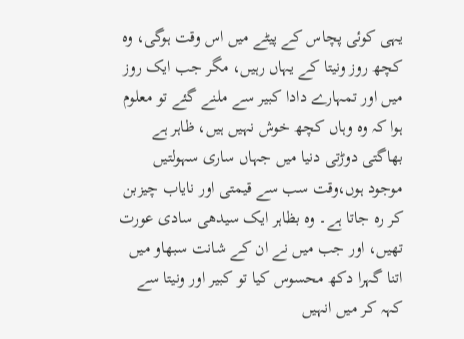یہی کوئی پچاس کے پیٹے میں اس وقت ہوگی، وہ کچھ روز ونیتا کے یہاں رہیں، مگر جب ایک روز میں اور تمہارے دادا کبیر سے ملنے گئے تو معلوم ہوا کہ وہ وہاں کچھ خوش نہیں ہیں، ظاہر ہے بھاگتی دوڑتی دنیا میں جہاں ساری سہولتیں موجود ہوں،وقت سب سے قیمتی اور نایاب چیزبن کر رہ جاتا ہے۔ وہ بظاہر ایک سیدھی سادی عورت تھیں، اور جب میں نے ان کے شانت سبھاو میں اتنا گہرا دکھ محسوس کیا تو کبیر اور ونیتا سے کہہ کر میں انہیں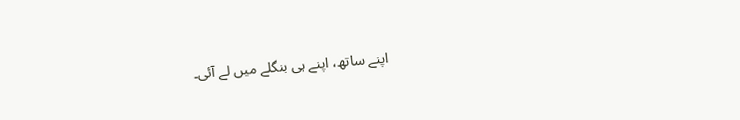اپنے ساتھ، اپنے ہی بنگلے میں لے آئی۔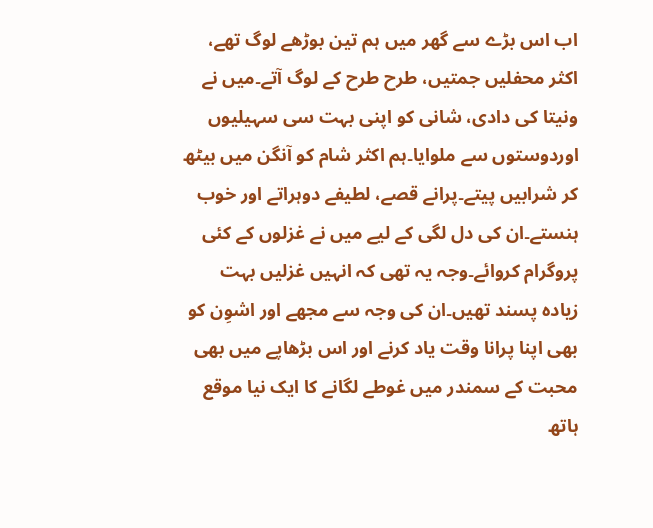اب اس بڑے سے گھر میں ہم تین بوڑھے لوگ تھے، اکثر محفلیں جمتیں، طرح طرح کے لوگ آتے۔میں نے ونیتا کی دادی، شانی کو اپنی بہت سی سہیلیوں اوردوستوں سے ملوایا۔ہم اکثر شام کو آنگن میں بیٹھ کر شرابیں پیتے۔پرانے قصے، لطیفے دوہراتے اور خوب ہنستے۔ان کی دل لگی کے لیے میں نے غزلوں کے کئی پروگرام کروائے۔وجہ یہ تھی کہ انہیں غزلیں بہت زیادہ پسند تھیں۔ان کی وجہ سے مجھے اور اشوِن کو بھی اپنا پرانا وقت یاد کرنے اور اس بڑھاپے میں بھی محبت کے سمندر میں غوطے لگانے کا ایک نیا موقع ہاتھ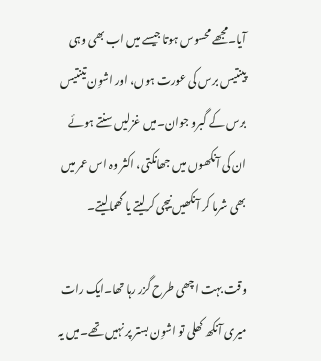آیا۔مجھے محسوس ہوتا جیسے میں اب بھی وہی پینتیس برس کی عورت ہوں، اور اشوِن تینتیس برس کے گبرو جوان۔میں غزلیں سنتے ہوئے ان کی آنکھوں میں جھانکتی، اکثر وہ اس عمر میں بھی شرما کر آنکھیں نیچی کرلیتے یا گھمالیتے۔

وقت بہت اچھی طرح گزر رہا تھا۔ایک رات میری آنکھ کھلی تو اشوِن بستر پر نہیں تھے۔میں یہ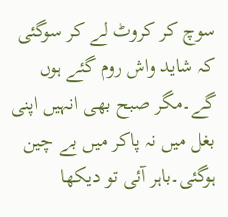سوچ کر کروٹ لے کر سوگئی کہ شاید واش روم گئے ہوں گے۔مگر صبح بھی انہیں اپنی بغل میں نہ پاکر میں بے چین ہوگئی۔باہر آئی تو دیکھا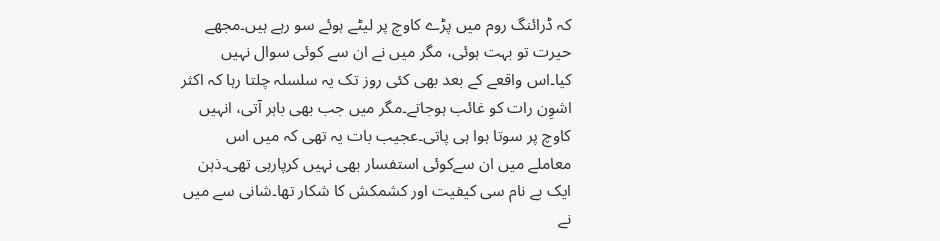کہ ڈرائنگ روم میں پڑے کاوچ پر لیٹے ہوئے سو رہے ہیں۔مجھے حیرت تو بہت ہوئی، مگر میں نے ان سے کوئی سوال نہیں کیا۔اس واقعے کے بعد بھی کئی روز تک یہ سلسلہ چلتا رہا کہ اکثر اشوِن رات کو غائب ہوجاتے۔مگر میں جب بھی باہر آتی، انہیں کاوچ پر سوتا ہوا ہی پاتی۔عجیب بات یہ تھی کہ میں اس معاملے میں ان سےکوئی استفسار بھی نہیں کرپارہی تھی۔ذہن ایک بے نام سی کیفیت اور کشمکش کا شکار تھا۔شانی سے میں نے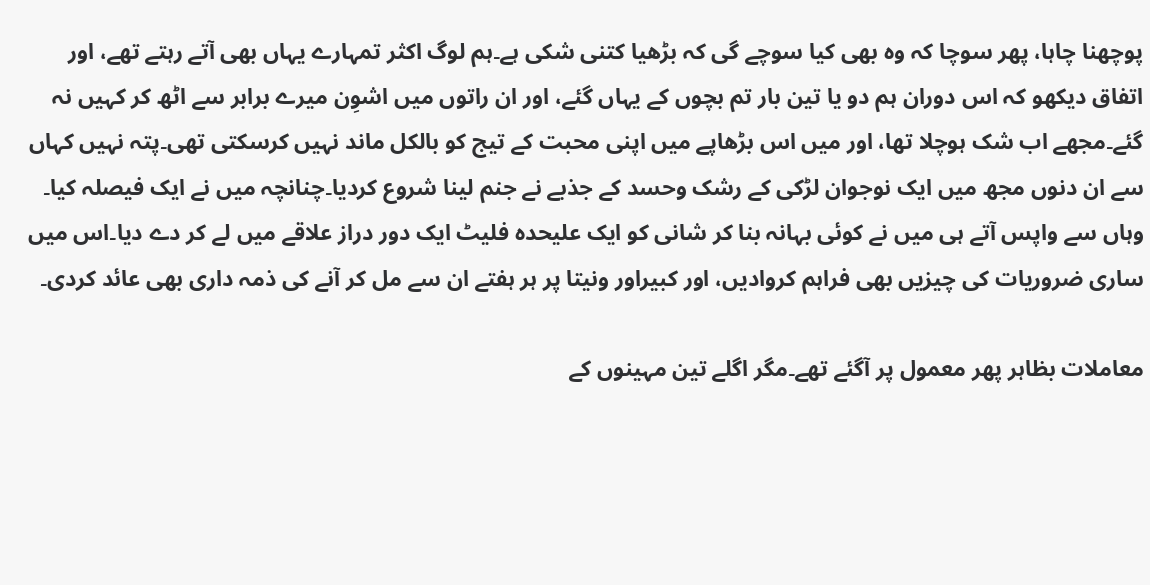پوچھنا چاہا، پھر سوچا کہ وہ بھی کیا سوچے گی کہ بڑھیا کتنی شکی ہے۔ہم لوگ اکثر تمہارے یہاں بھی آتے رہتے تھے، اور اتفاق دیکھو کہ اس دوران ہم دو یا تین بار تم بچوں کے یہاں گئے، اور ان راتوں میں اشوِن میرے برابر سے اٹھ کر کہیں نہ گئے۔مجھے اب شک ہوچلا تھا، اور میں اس بڑھاپے میں اپنی محبت کے تیج کو بالکل ماند نہیں کرسکتی تھی۔پتہ نہیں کہاں سے ان دنوں مجھ میں ایک نوجوان لڑکی کے رشک وحسد کے جذبے نے جنم لینا شروع کردیا۔چنانچہ میں نے ایک فیصلہ کیا۔ وہاں سے واپس آتے ہی میں نے کوئی بہانہ بنا کر شانی کو ایک علیحدہ فلیٹ ایک دور دراز علاقے میں لے کر دے دیا۔اس میں ساری ضروریات کی چیزیں بھی فراہم کروادیں، اور کبیراور ونیتا پر ہر ہفتے ان سے مل کر آنے کی ذمہ داری بھی عائد کردی۔

معاملات بظاہر پھر معمول پر آگئے تھے۔مگر اگلے تین مہینوں کے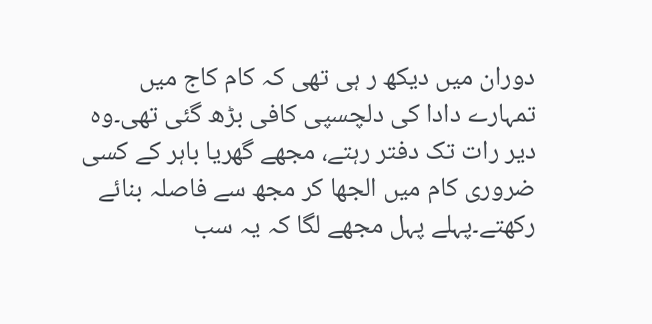دوران میں دیکھ ر ہی تھی کہ کام کاج میں تمہارے دادا کی دلچسپی کافی بڑھ گئی تھی۔وہ دیر رات تک دفتر رہتے، مجھے گھریا باہر کے کسی ضروری کام میں الجھا کر مجھ سے فاصلہ بنائے رکھتے۔پہلے پہل مجھے لگا کہ یہ سب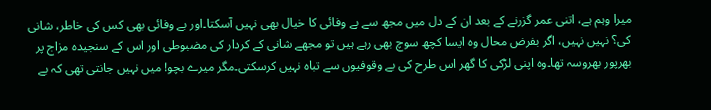میرا وہم ہے، اتنی عمر گزرنے کے بعد ان کے دل میں مجھ سے بے وفائی کا خیال بھی نہیں آسکتا۔اور بے وفائی بھی کس کی خاطر، شانی کی؟ نہیں نہیں، اگر بفرض محال وہ ایسا کچھ سوچ بھی رہے ہیں تو مجھے شانی کے کردار کی مضبوطی اور اس کے سنجیدہ مزاج پر بھرپور بھروسہ تھا۔وہ اپنی لڑکی کا گھر اس طرح کی بے وقوفیوں سے تباہ نہیں کرسکتی۔مگر میرے بچو! میں نہیں جانتی تھی کہ بے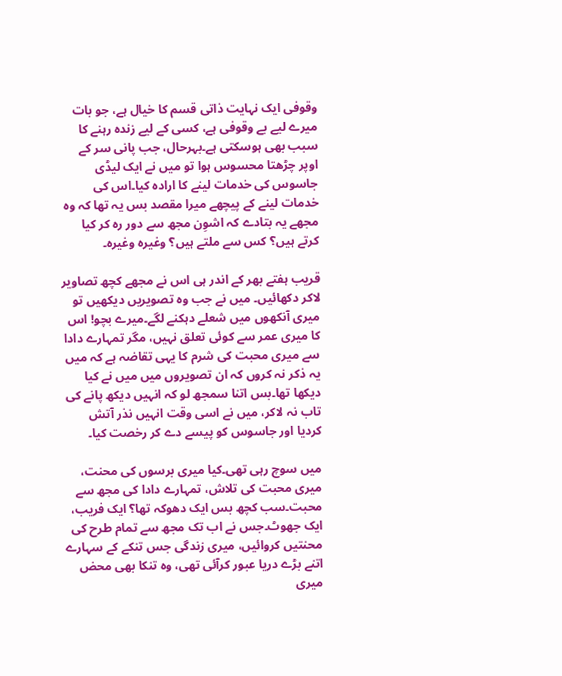وقوفی ایک نہایت ذاتی قسم کا خیال ہے، جو بات میرے لیے بے وقوفی ہے، کسی کے لیے زندہ رہنے کا سبب بھی ہوسکتی ہے۔بہرحال، جب پانی سر کے اوپر چڑھتا محسوس ہوا تو میں نے ایک لیڈی جاسوس کی خدمات لینے کا ارادہ کیا۔اس کی خدمات لینے کے پیچھے میرا مقصد بس یہ تھا کہ وہ مجھے یہ بتادے کہ اشوِن مجھ سے دور رہ کر کیا کرتے ہیں؟ کس سے ملتے ہیں؟ وغیرہ وغیرہ۔

قریب ہفتے بھر کے اندر ہی اس نے مجھے کچھ تصاویر لاکر دکھائیں۔ میں نے جب وہ تصویریں دیکھیں تو میری آنکھوں میں شعلے دہکنے لگے۔میرے بچو! اس کا میری عمر سے کوئی تعلق نہیں، مگر تمہارے دادا سے میری محبت کی شرم کا یہی تقاضہ ہے کہ میں یہ ذکر نہ کروں کہ ان تصویروں میں میں نے کیا دیکھا تھا۔بس اتنا سمجھ لو کہ انہیں دیکھ پانے کی تاب نہ لاکر، میں نے اسی وقت انہیں نذر آتش کردیا اور جاسوس کو پیسے دے کر رخصت کیا۔

میں سوچ رہی تھی۔کیا میری برسوں کی محنت، میری محبت کی تلاش، تمہارے دادا کی مجھ سے محبت۔سب کچھ بس ایک دھوکہ تھا؟ ایک فریب، ایک جھوٹ۔جس نے اب تک مجھ سے تمام طرح کی محنتیں کروائیں، میری زندگی جس تنکے کے سہارے اتنے بڑے دریا عبور کرآئی تھی، وہ تنکا بھی محض میری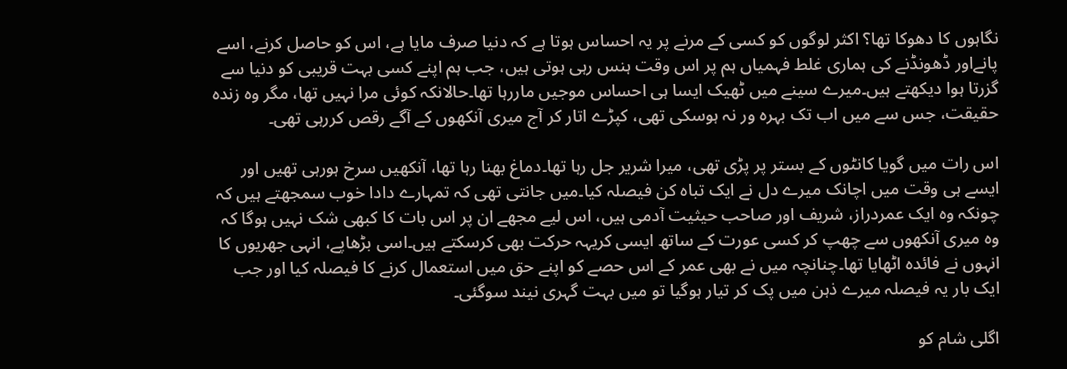نگاہوں کا دھوکا تھا؟ اکثر لوگوں کو کسی کے مرنے پر یہ احساس ہوتا ہے کہ دنیا صرف مایا ہے، اس کو حاصل کرنے، اسے پانےاور ڈھونڈنے کی ہماری غلط فہمیاں ہم پر اس وقت ہنس رہی ہوتی ہیں، جب ہم اپنے کسی بہت قریبی کو دنیا سے گزرتا ہوا دیکھتے ہیں۔میرے سینے میں ٹھیک ایسا ہی احساس موجیں ماررہا تھا۔حالانکہ کوئی مرا نہیں تھا، مگر وہ زندہ حقیقت، جس سے میں اب تک بہرہ ور نہ ہوسکی تھی، کپڑے اتار کر آج میری آنکھوں کے آگے رقص کررہی تھی۔

اس رات میں گویا کانٹوں کے بستر پر پڑی تھی، میرا شریر جل رہا تھا۔دماغ بھنا رہا تھا، آنکھیں سرخ ہورہی تھیں اور ایسے ہی وقت میں اچانک میرے دل نے ایک تباہ کن فیصلہ کیا۔میں جانتی تھی کہ تمہارے دادا خوب سمجھتے ہیں کہ چونکہ وہ ایک عمردراز، شریف اور صاحب حیثیت آدمی ہیں، اس لیے مجھے ان پر اس بات کا کبھی شک نہیں ہوگا کہ وہ میری آنکھوں سے چھپ کر کسی عورت کے ساتھ ایسی کریہہ حرکت بھی کرسکتے ہیں۔اسی بڑھاپے، انہی جھریوں کا انہوں نے فائدہ اٹھایا تھا۔چنانچہ میں نے بھی عمر کے اس حصے کو اپنے حق میں استعمال کرنے کا فیصلہ کیا اور جب ایک بار یہ فیصلہ میرے ذہن میں پک کر تیار ہوگیا تو میں بہت گہری نیند سوگئی۔

اگلی شام کو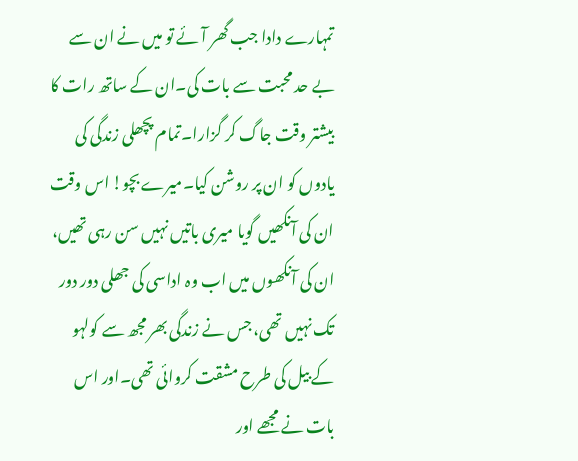تمہارے دادا جب گھر آئے تو میں نے ان سے بے حد محبت سے بات کی۔ان کے ساتھ رات کا بیشتر وقت جاگ کر گزارا۔تمام پچھلی زندگی کی یادوں کو ان پر روشن کیا۔میرے بچو! اس وقت ان کی آنکھیں گویا میری باتیں نہیں سن رہی تھیں، ان کی آنکھوں میں اب وہ اداسی کی جھلی دور دور تک نہیں تھی، جس نے زندگی بھر مجھ سے کولہو کے بیل کی طرح مشقت کروائی تھی۔اور اس بات نے مجھے اور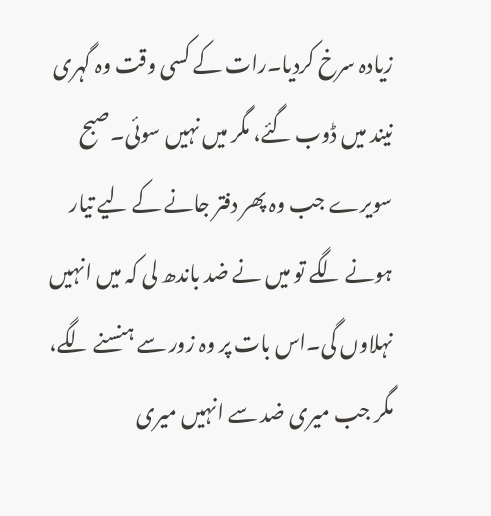زیادہ سرخ کردیا۔رات کے کسی وقت وہ گہری نیند میں ڈوب گئے، مگر میں نہیں سوئی۔صبح سویرے جب وہ پھر دفتر جانے کے لیے تیار ہونے لگے تو میں نے ضد باندھ لی کہ میں انہیں نہلاوں گی۔اس بات پر وہ زور سے ہنسنے لگے، مگر جب میری ضد سے انہیں میری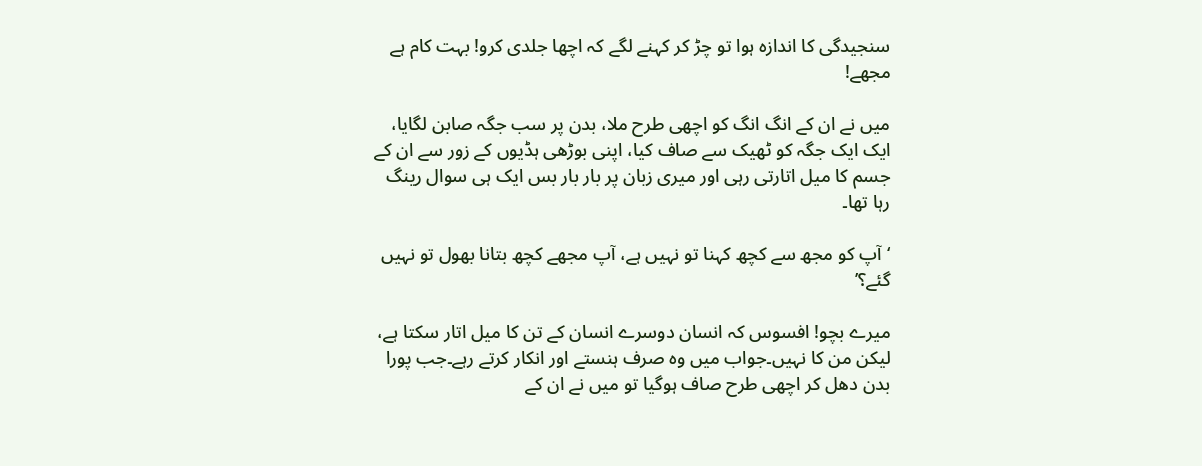سنجیدگی کا اندازہ ہوا تو چڑ کر کہنے لگے کہ اچھا جلدی کرو! بہت کام ہے مجھے!

میں نے ان کے انگ انگ کو اچھی طرح ملا، بدن پر سب جگہ صابن لگایا، ایک ایک جگہ کو ٹھیک سے صاف کیا، اپنی بوڑھی ہڈیوں کے زور سے ان کے جسم کا میل اتارتی رہی اور میری زبان پر بار بار بس ایک ہی سوال رینگ رہا تھا۔

‘آپ کو مجھ سے کچھ کہنا تو نہیں ہے، آپ مجھے کچھ بتانا بھول تو نہیں گئے؟’

میرے بچو! افسوس کہ انسان دوسرے انسان کے تن کا میل اتار سکتا ہے، لیکن من کا نہیں۔جواب میں وہ صرف ہنستے اور انکار کرتے رہے۔جب پورا بدن دھل کر اچھی طرح صاف ہوگیا تو میں نے ان کے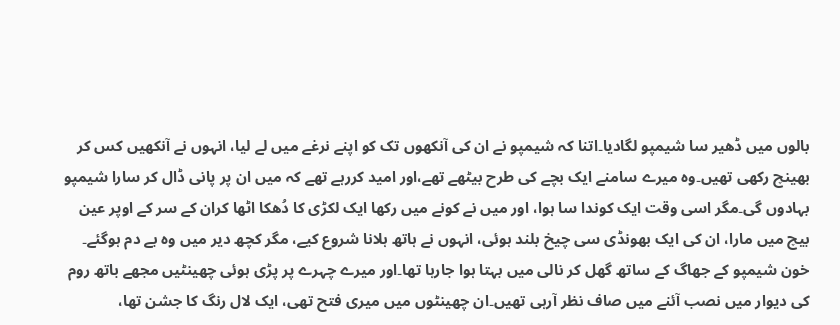بالوں میں ڈھیر سا شیمپو لگادیا۔اتنا کہ شیمپو نے ان کی آنکھوں تک کو اپنے نرغے میں لے لیا، انہوں نے آنکھیں کس کر بھینچ رکھی تھیں۔وہ میرے سامنے ایک بچے کی طرح بیٹھے تھے،اور امید کررہے تھے کہ میں ان پر پانی ڈال کر سارا شیمپو بہادوں گی۔مگر اسی وقت ایک کوندا سا ہوا، اور میں نے کونے میں رکھا ایک لکڑی کا دُھکا اٹھا کران کے سر کے اوپر عین بیچ میں مارا، ان کی ایک بھونڈی سی چیخ بلند ہوئی، انہوں نے ہاتھ ہلانا شروع کیے، مگر کچھ دیر میں وہ بے دم ہوگئے۔ خون شیمپو کے جھاگ کے ساتھ گھل کر نالی میں بہتا ہوا جارہا تھا۔اور میرے چہرے پر پڑی ہوئی چھینٹیں مجھے باتھ روم کی دیوار میں نصب آئنے میں صاف نظر آرہی تھیں۔ان چھینٹوں میں میری فتح تھی، ایک لال رنگ کا جشن تھا،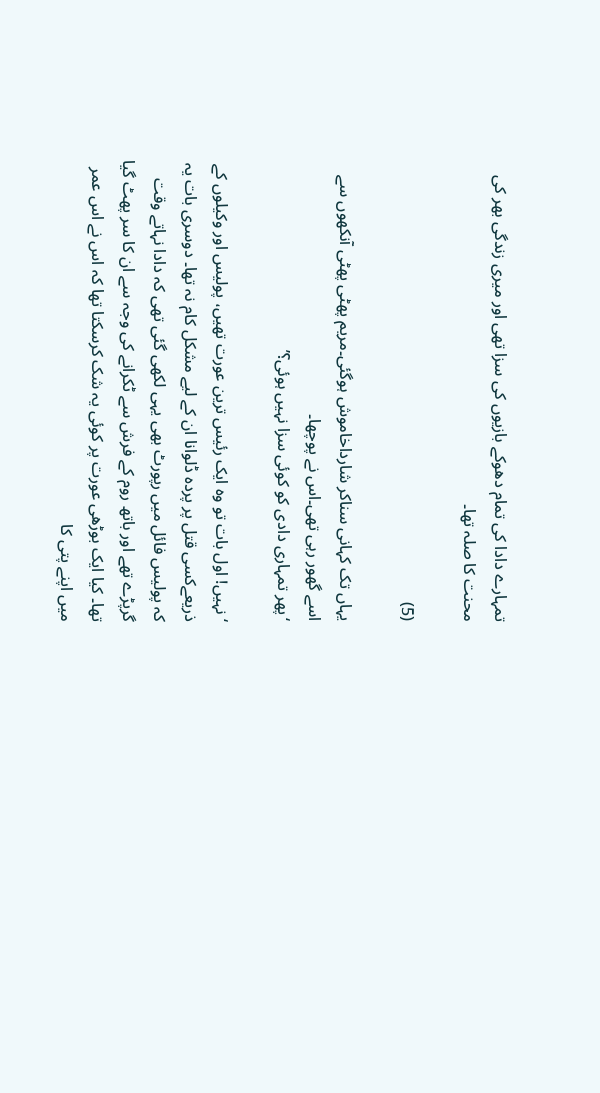تمہارے دادا کی تمام دھوکے بازیوں کی سزا تھی اور میری زندگی بھر کی محنت کا صلہ تھا۔

(5)

یہاں تک کہانی سناکر شارداخاموش ہوگئی۔مریم پھٹی پھٹی آنکھوں سے اسے گھور رہی تھی۔اس نے پوچھا۔
‘پھر تمہاری دادی کو کوئی سزا نہیں ہوئی؟’

‘نہیں! اول بات تو وہ ایک رئیس ترین عورت تھیں، پولیس اور وکیلوں کے ذریعےکسی قتل پر پردہ ڈلوانا ان کے لیے مشکل کام نہ تھا۔ دوسری بات یہ کہ پولیس فائل میں رپورٹ بھی یہی لکھی گئی تھی کہ دادا نہاتے وقت گرپڑے تھے اور باتھ روم کے فرش سے ٹکرانے کی وجہ سے ان کا سر پھٹ گیا تھا۔ کیا ایک بوڑھی عورت پر کوئی یہ شک کرسکتا تھا کہ اس نے اس عمر میں اپنے پتی کا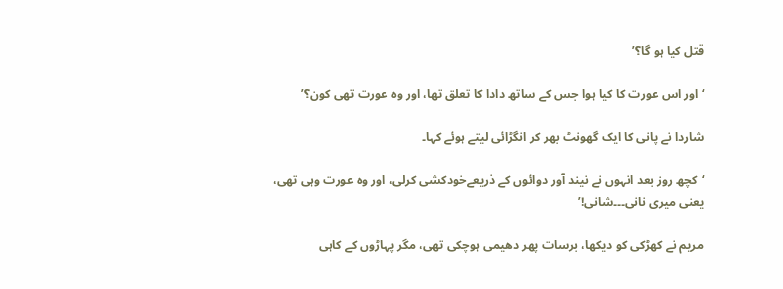قتل کیا ہو گا؟’

‘اور اس عورت کا کیا ہوا جس کے ساتھ دادا کا تعلق تھا، اور وہ عورت تھی کون؟’

شاردا نے پانی کا ایک گھونٹ بھر کر انگڑائی لیتے ہوئے کہا۔

‘کچھ روز بعد انہوں نے نیند آور دوائوں کے ذریعےخودکشی کرلی، اور وہ عورت وہی تھی، یعنی میری نانی۔۔۔شانی!’

مریم نے کھڑکی کو دیکھا، برسات پھر دھیمی ہوچکی تھی، مگر پہاڑوں کے کاہی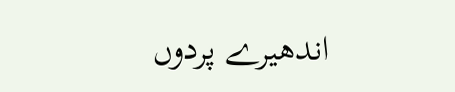اندھیرے پردوں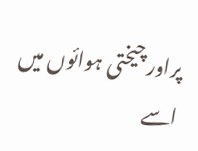پراور چیختی ہوائوں میں اسے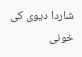شاردا دیوی کی خونی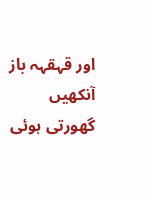اور قہقہہ باز آنکھیں گھورتی ہوئی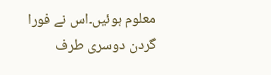معلوم ہوئیں۔اس نے فورا گردن دوسری طرف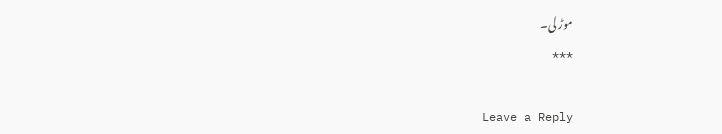موڑ لی۔
***

Leave a Reply